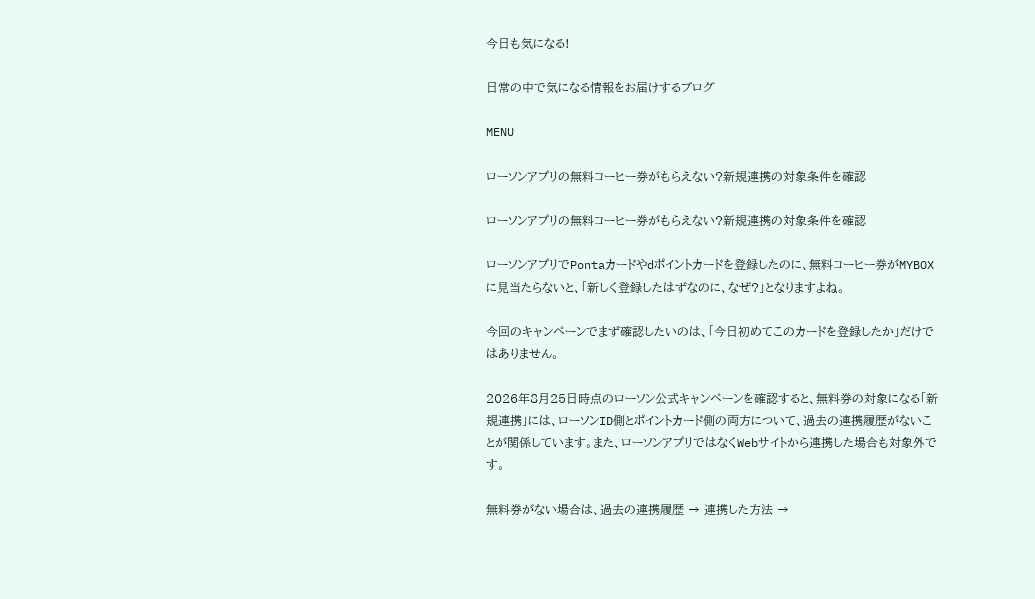今日も気になる!

日常の中で気になる情報をお届けするブログ

MENU

ローソンアプリの無料コーヒー券がもらえない?新規連携の対象条件を確認

ローソンアプリの無料コーヒー券がもらえない?新規連携の対象条件を確認

ローソンアプリでPontaカードやdポイントカードを登録したのに、無料コーヒー券がMYBOXに見当たらないと、「新しく登録したはずなのに、なぜ?」となりますよね。

今回のキャンペーンでまず確認したいのは、「今日初めてこのカードを登録したか」だけではありません。

2026年8月25日時点のローソン公式キャンペーンを確認すると、無料券の対象になる「新規連携」には、ローソンID側とポイントカード側の両方について、過去の連携履歴がないことが関係しています。また、ローソンアプリではなくWebサイトから連携した場合も対象外です。

無料券がない場合は、過去の連携履歴 → 連携した方法 →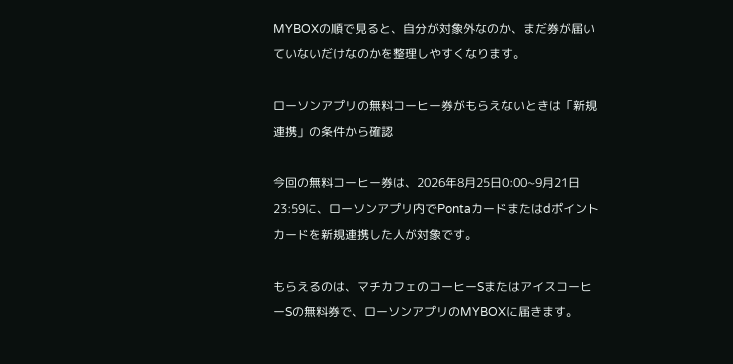MYBOXの順で見ると、自分が対象外なのか、まだ券が届いていないだけなのかを整理しやすくなります。

ローソンアプリの無料コーヒー券がもらえないときは「新規連携」の条件から確認

今回の無料コーヒー券は、2026年8月25日0:00~9月21日23:59に、ローソンアプリ内でPontaカードまたはdポイントカードを新規連携した人が対象です。

もらえるのは、マチカフェのコーヒーSまたはアイスコーヒーSの無料券で、ローソンアプリのMYBOXに届きます。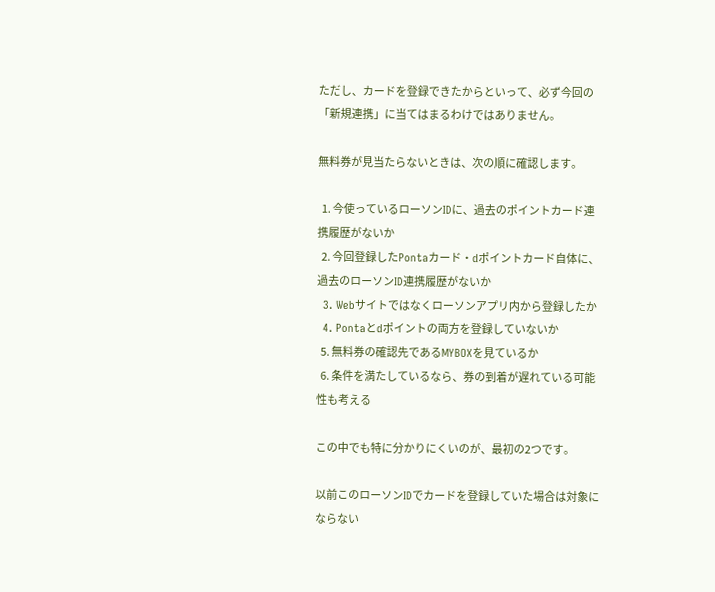ただし、カードを登録できたからといって、必ず今回の「新規連携」に当てはまるわけではありません。

無料券が見当たらないときは、次の順に確認します。

  1. 今使っているローソンIDに、過去のポイントカード連携履歴がないか
  2. 今回登録したPontaカード・dポイントカード自体に、過去のローソンID連携履歴がないか
  3. Webサイトではなくローソンアプリ内から登録したか
  4. Pontaとdポイントの両方を登録していないか
  5. 無料券の確認先であるMYBOXを見ているか
  6. 条件を満たしているなら、券の到着が遅れている可能性も考える

この中でも特に分かりにくいのが、最初の2つです。

以前このローソンIDでカードを登録していた場合は対象にならない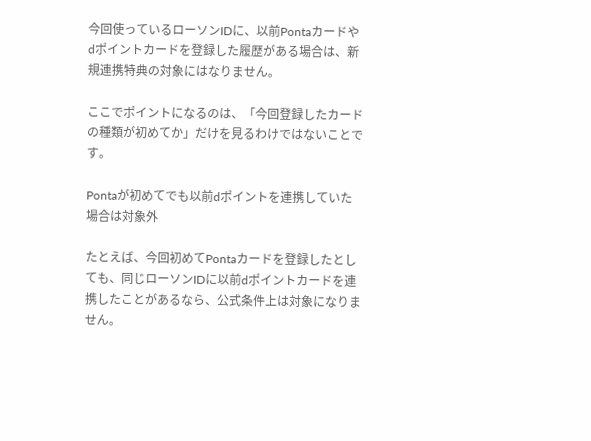今回使っているローソンIDに、以前Pontaカードやdポイントカードを登録した履歴がある場合は、新規連携特典の対象にはなりません。

ここでポイントになるのは、「今回登録したカードの種類が初めてか」だけを見るわけではないことです。

Pontaが初めてでも以前dポイントを連携していた場合は対象外

たとえば、今回初めてPontaカードを登録したとしても、同じローソンIDに以前dポイントカードを連携したことがあるなら、公式条件上は対象になりません。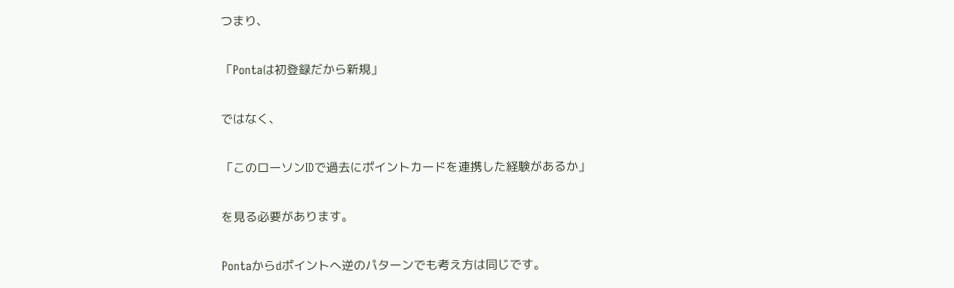つまり、

「Pontaは初登録だから新規」

ではなく、

「このローソンIDで過去にポイントカードを連携した経験があるか」

を見る必要があります。

Pontaからdポイントへ逆のパターンでも考え方は同じです。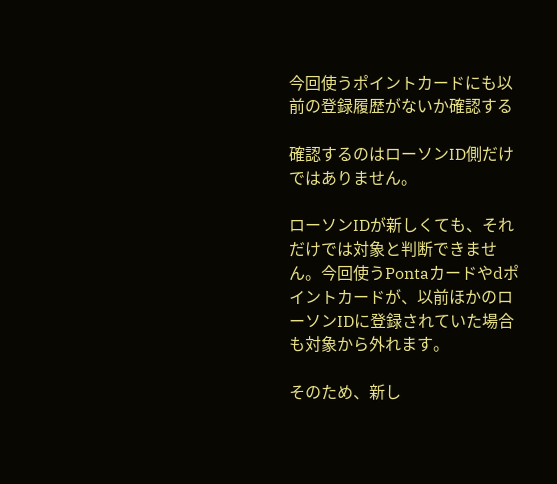今回使うポイントカードにも以前の登録履歴がないか確認する

確認するのはローソンID側だけではありません。

ローソンIDが新しくても、それだけでは対象と判断できません。今回使うPontaカードやdポイントカードが、以前ほかのローソンIDに登録されていた場合も対象から外れます。

そのため、新し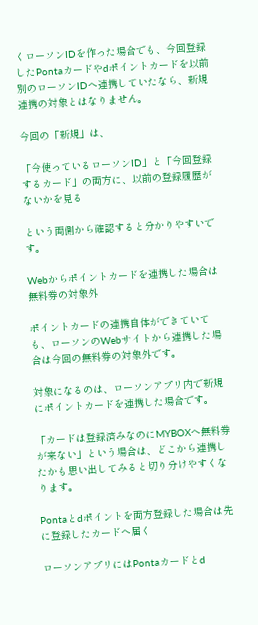くローソンIDを作った場合でも、今回登録したPontaカードやdポイントカードを以前別のローソンIDへ連携していたなら、新規連携の対象とはなりません。

今回の「新規」は、

「今使っているローソンID」と「今回登録するカード」の両方に、以前の登録履歴がないかを見る

という両側から確認すると分かりやすいです。

Webからポイントカードを連携した場合は無料券の対象外

ポイントカードの連携自体ができていても、ローソンのWebサイトから連携した場合は今回の無料券の対象外です。

対象になるのは、ローソンアプリ内で新規にポイントカードを連携した場合です。

「カードは登録済みなのにMYBOXへ無料券が来ない」という場合は、どこから連携したかも思い出してみると切り分けやすくなります。

Pontaとdポイントを両方登録した場合は先に登録したカードへ届く

ローソンアプリにはPontaカードとd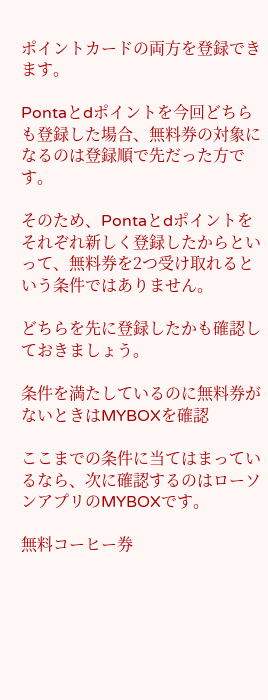ポイントカードの両方を登録できます。

Pontaとdポイントを今回どちらも登録した場合、無料券の対象になるのは登録順で先だった方です。

そのため、Pontaとdポイントをそれぞれ新しく登録したからといって、無料券を2つ受け取れるという条件ではありません。

どちらを先に登録したかも確認しておきましょう。

条件を満たしているのに無料券がないときはMYBOXを確認

ここまでの条件に当てはまっているなら、次に確認するのはローソンアプリのMYBOXです。

無料コーヒー券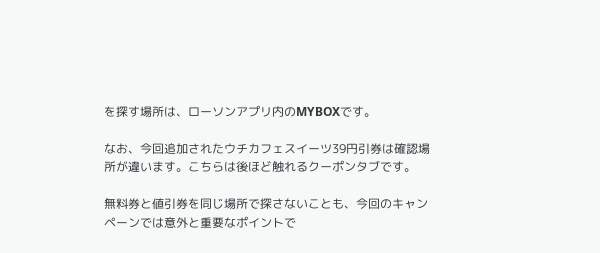を探す場所は、ローソンアプリ内のMYBOXです。

なお、今回追加されたウチカフェスイーツ39円引券は確認場所が違います。こちらは後ほど触れるクーポンタブです。

無料券と値引券を同じ場所で探さないことも、今回のキャンペーンでは意外と重要なポイントで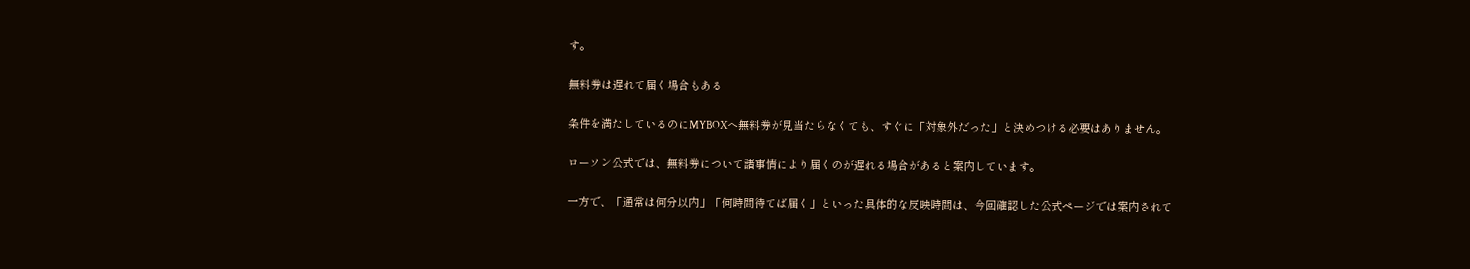す。

無料券は遅れて届く場合もある

条件を満たしているのにMYBOXへ無料券が見当たらなくても、すぐに「対象外だった」と決めつける必要はありません。

ローソン公式では、無料券について諸事情により届くのが遅れる場合があると案内しています。

一方で、「通常は何分以内」「何時間待てば届く」といった具体的な反映時間は、今回確認した公式ページでは案内されて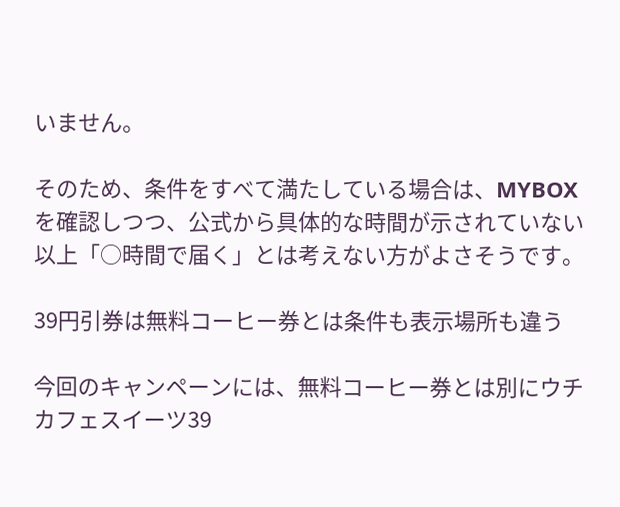いません。

そのため、条件をすべて満たしている場合は、MYBOXを確認しつつ、公式から具体的な時間が示されていない以上「○時間で届く」とは考えない方がよさそうです。

39円引券は無料コーヒー券とは条件も表示場所も違う

今回のキャンペーンには、無料コーヒー券とは別にウチカフェスイーツ39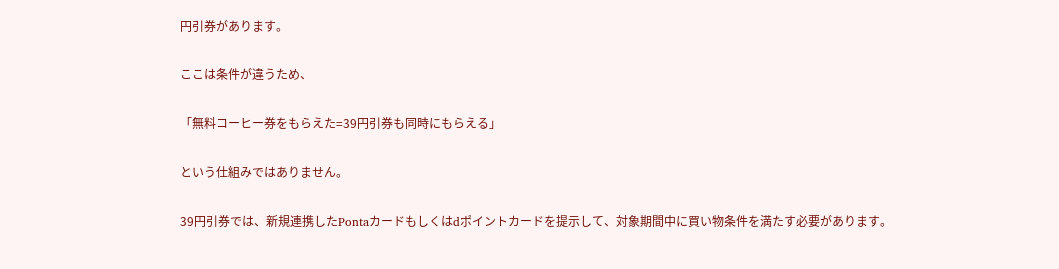円引券があります。

ここは条件が違うため、

「無料コーヒー券をもらえた=39円引券も同時にもらえる」

という仕組みではありません。

39円引券では、新規連携したPontaカードもしくはdポイントカードを提示して、対象期間中に買い物条件を満たす必要があります。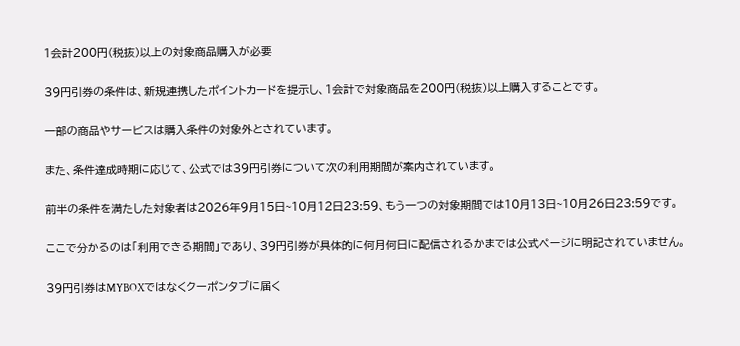1会計200円(税抜)以上の対象商品購入が必要

39円引券の条件は、新規連携したポイントカードを提示し、1会計で対象商品を200円(税抜)以上購入することです。

一部の商品やサービスは購入条件の対象外とされています。

また、条件達成時期に応じて、公式では39円引券について次の利用期間が案内されています。

前半の条件を満たした対象者は2026年9月15日~10月12日23:59、もう一つの対象期間では10月13日~10月26日23:59です。

ここで分かるのは「利用できる期間」であり、39円引券が具体的に何月何日に配信されるかまでは公式ページに明記されていません。

39円引券はMYBOXではなくクーポンタブに届く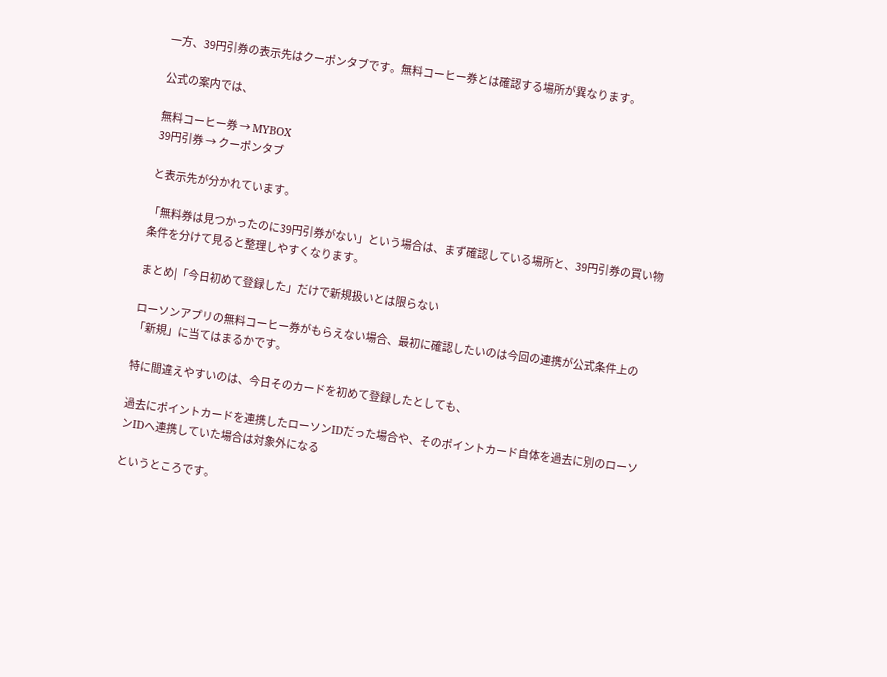一方、39円引券の表示先はクーポンタブです。無料コーヒー券とは確認する場所が異なります。

公式の案内では、

無料コーヒー券 → MYBOX
39円引券 → クーポンタブ

と表示先が分かれています。

「無料券は見つかったのに39円引券がない」という場合は、まず確認している場所と、39円引券の買い物条件を分けて見ると整理しやすくなります。

まとめ|「今日初めて登録した」だけで新規扱いとは限らない

ローソンアプリの無料コーヒー券がもらえない場合、最初に確認したいのは今回の連携が公式条件上の「新規」に当てはまるかです。

特に間違えやすいのは、今日そのカードを初めて登録したとしても、

過去にポイントカードを連携したローソンIDだった場合や、そのポイントカード自体を過去に別のローソンIDへ連携していた場合は対象外になる

というところです。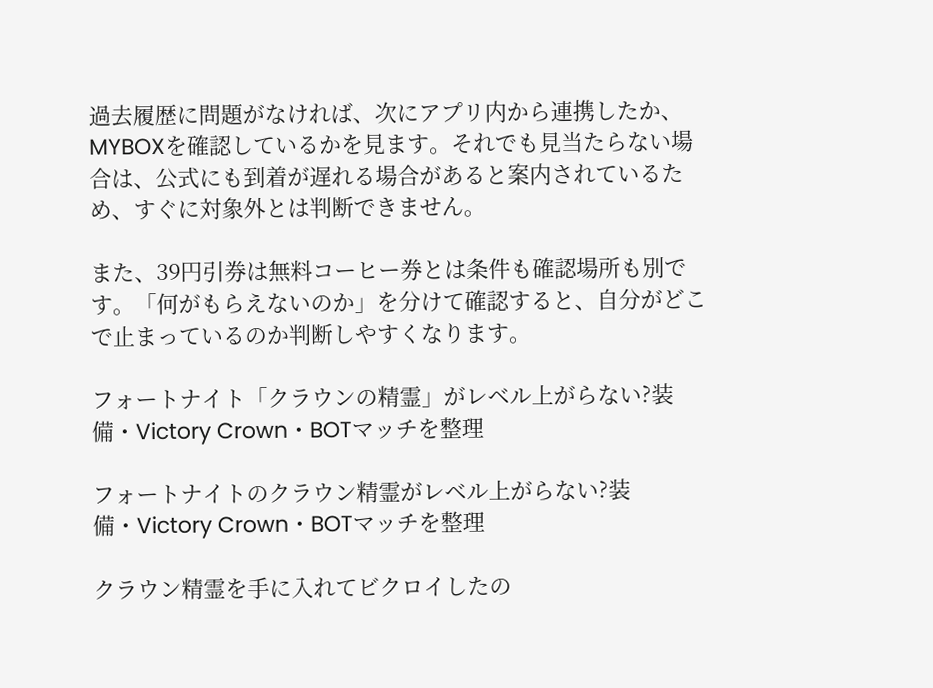過去履歴に問題がなければ、次にアプリ内から連携したか、MYBOXを確認しているかを見ます。それでも見当たらない場合は、公式にも到着が遅れる場合があると案内されているため、すぐに対象外とは判断できません。

また、39円引券は無料コーヒー券とは条件も確認場所も別です。「何がもらえないのか」を分けて確認すると、自分がどこで止まっているのか判断しやすくなります。

フォートナイト「クラウンの精霊」がレベル上がらない?装備・Victory Crown・BOTマッチを整理

フォートナイトのクラウン精霊がレベル上がらない?装備・Victory Crown・BOTマッチを整理

クラウン精霊を手に入れてビクロイしたの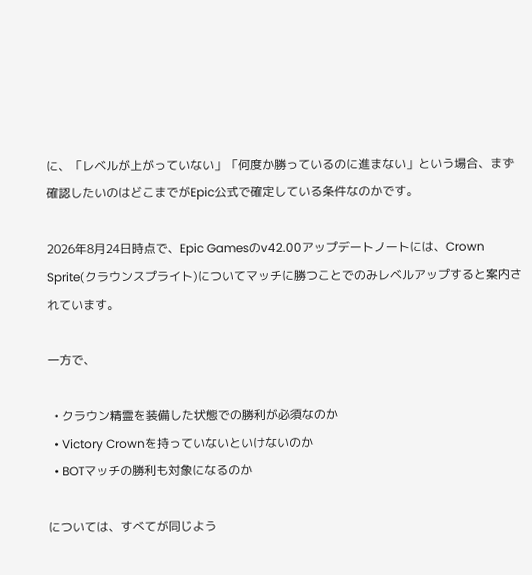に、「レベルが上がっていない」「何度か勝っているのに進まない」という場合、まず確認したいのはどこまでがEpic公式で確定している条件なのかです。

2026年8月24日時点で、Epic Gamesのv42.00アップデートノートには、Crown Sprite(クラウンスプライト)についてマッチに勝つことでのみレベルアップすると案内されています。

一方で、

  • クラウン精霊を装備した状態での勝利が必須なのか
  • Victory Crownを持っていないといけないのか
  • BOTマッチの勝利も対象になるのか

については、すべてが同じよう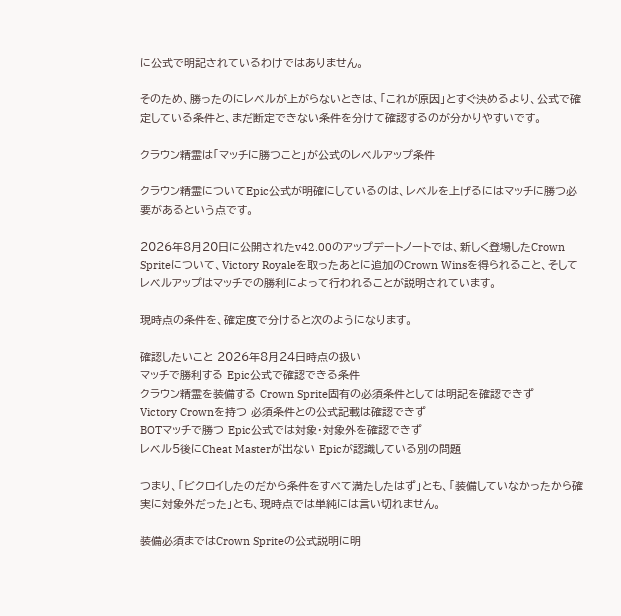に公式で明記されているわけではありません。

そのため、勝ったのにレベルが上がらないときは、「これが原因」とすぐ決めるより、公式で確定している条件と、まだ断定できない条件を分けて確認するのが分かりやすいです。

クラウン精霊は「マッチに勝つこと」が公式のレベルアップ条件

クラウン精霊についてEpic公式が明確にしているのは、レベルを上げるにはマッチに勝つ必要があるという点です。

2026年8月20日に公開されたv42.00のアップデートノートでは、新しく登場したCrown Spriteについて、Victory Royaleを取ったあとに追加のCrown Winsを得られること、そしてレベルアップはマッチでの勝利によって行われることが説明されています。

現時点の条件を、確定度で分けると次のようになります。

確認したいこと 2026年8月24日時点の扱い
マッチで勝利する Epic公式で確認できる条件
クラウン精霊を装備する Crown Sprite固有の必須条件としては明記を確認できず
Victory Crownを持つ 必須条件との公式記載は確認できず
BOTマッチで勝つ Epic公式では対象・対象外を確認できず
レベル5後にCheat Masterが出ない Epicが認識している別の問題

つまり、「ビクロイしたのだから条件をすべて満たしたはず」とも、「装備していなかったから確実に対象外だった」とも、現時点では単純には言い切れません。

装備必須まではCrown Spriteの公式説明に明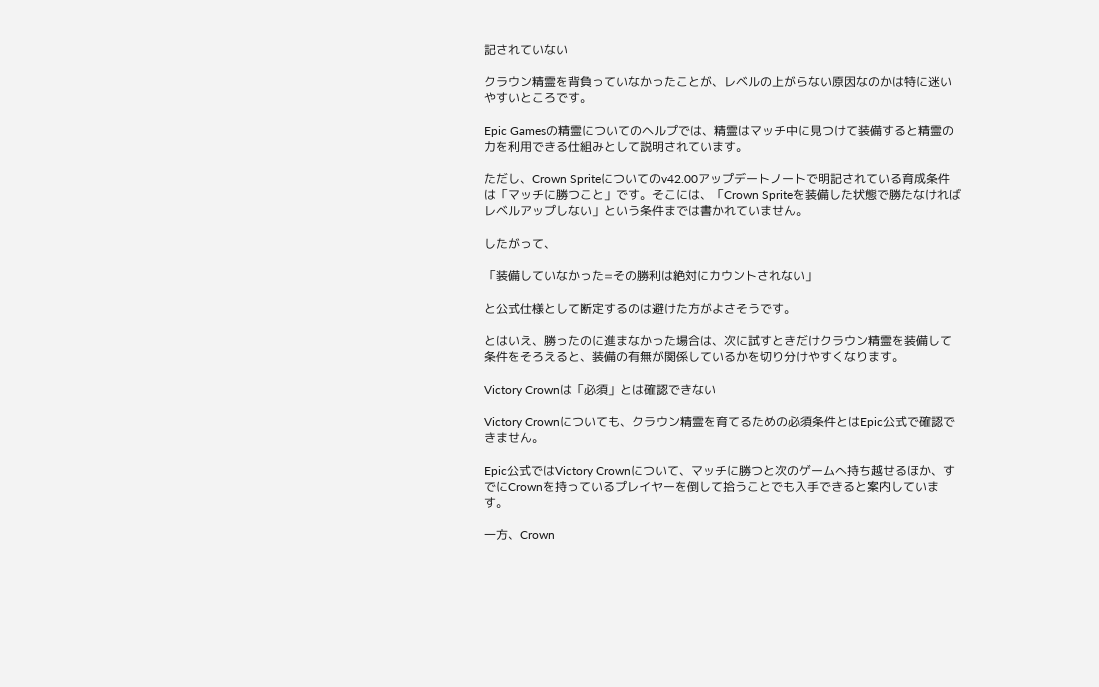記されていない

クラウン精霊を背負っていなかったことが、レベルの上がらない原因なのかは特に迷いやすいところです。

Epic Gamesの精霊についてのヘルプでは、精霊はマッチ中に見つけて装備すると精霊の力を利用できる仕組みとして説明されています。

ただし、Crown Spriteについてのv42.00アップデートノートで明記されている育成条件は「マッチに勝つこと」です。そこには、「Crown Spriteを装備した状態で勝たなければレベルアップしない」という条件までは書かれていません。

したがって、

「装備していなかった=その勝利は絶対にカウントされない」

と公式仕様として断定するのは避けた方がよさそうです。

とはいえ、勝ったのに進まなかった場合は、次に試すときだけクラウン精霊を装備して条件をそろえると、装備の有無が関係しているかを切り分けやすくなります。

Victory Crownは「必須」とは確認できない

Victory Crownについても、クラウン精霊を育てるための必須条件とはEpic公式で確認できません。

Epic公式ではVictory Crownについて、マッチに勝つと次のゲームへ持ち越せるほか、すでにCrownを持っているプレイヤーを倒して拾うことでも入手できると案内しています。

一方、Crown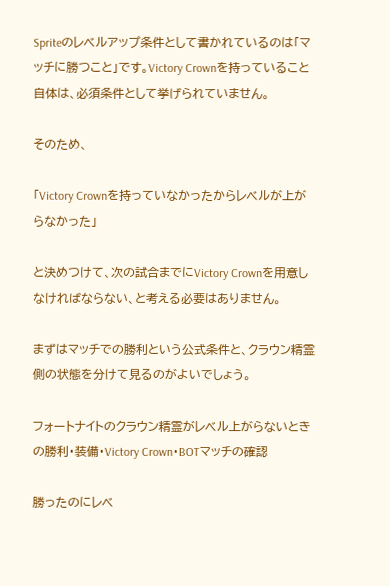Spriteのレベルアップ条件として書かれているのは「マッチに勝つこと」です。Victory Crownを持っていること自体は、必須条件として挙げられていません。

そのため、

「Victory Crownを持っていなかったからレベルが上がらなかった」

と決めつけて、次の試合までにVictory Crownを用意しなければならない、と考える必要はありません。

まずはマッチでの勝利という公式条件と、クラウン精霊側の状態を分けて見るのがよいでしょう。

フォートナイトのクラウン精霊がレベル上がらないときの勝利・装備・Victory Crown・BOTマッチの確認

勝ったのにレベ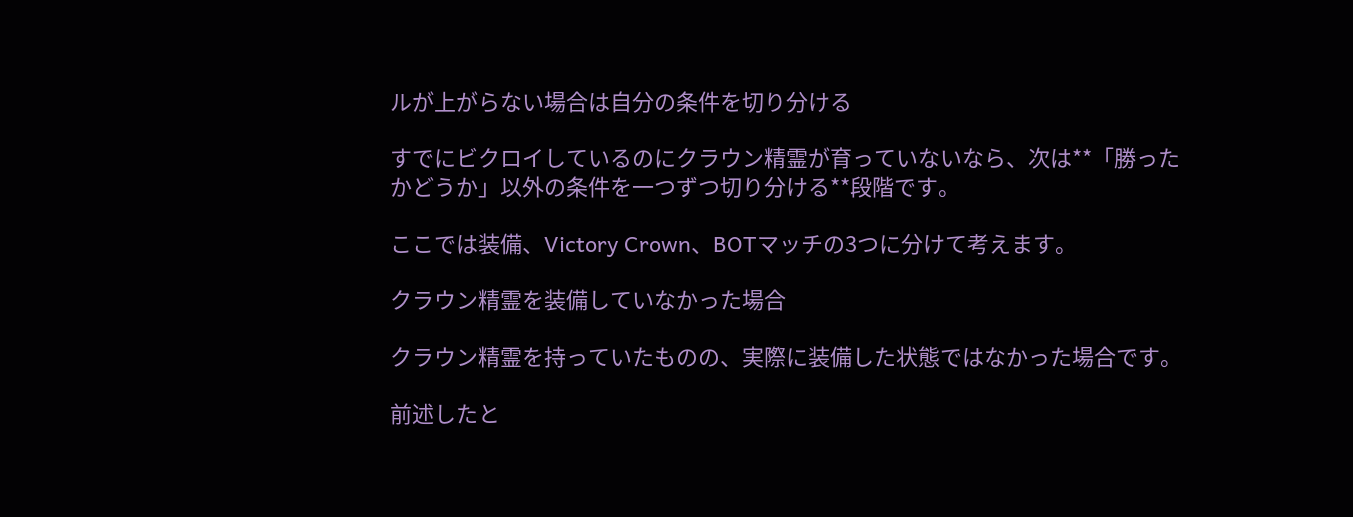ルが上がらない場合は自分の条件を切り分ける

すでにビクロイしているのにクラウン精霊が育っていないなら、次は**「勝ったかどうか」以外の条件を一つずつ切り分ける**段階です。

ここでは装備、Victory Crown、BOTマッチの3つに分けて考えます。

クラウン精霊を装備していなかった場合

クラウン精霊を持っていたものの、実際に装備した状態ではなかった場合です。

前述したと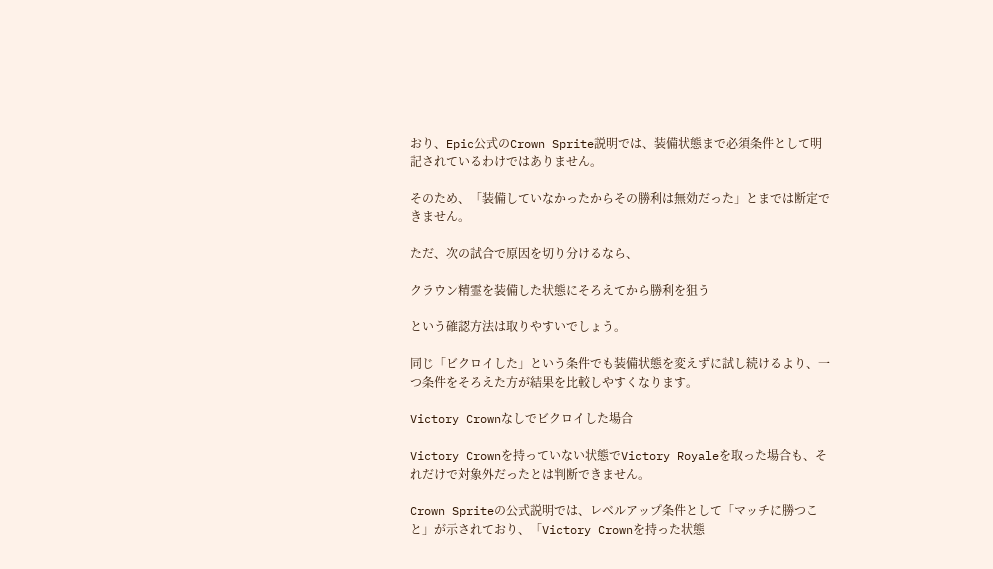おり、Epic公式のCrown Sprite説明では、装備状態まで必須条件として明記されているわけではありません。

そのため、「装備していなかったからその勝利は無効だった」とまでは断定できません。

ただ、次の試合で原因を切り分けるなら、

クラウン精霊を装備した状態にそろえてから勝利を狙う

という確認方法は取りやすいでしょう。

同じ「ビクロイした」という条件でも装備状態を変えずに試し続けるより、一つ条件をそろえた方が結果を比較しやすくなります。

Victory Crownなしでビクロイした場合

Victory Crownを持っていない状態でVictory Royaleを取った場合も、それだけで対象外だったとは判断できません。

Crown Spriteの公式説明では、レベルアップ条件として「マッチに勝つこと」が示されており、「Victory Crownを持った状態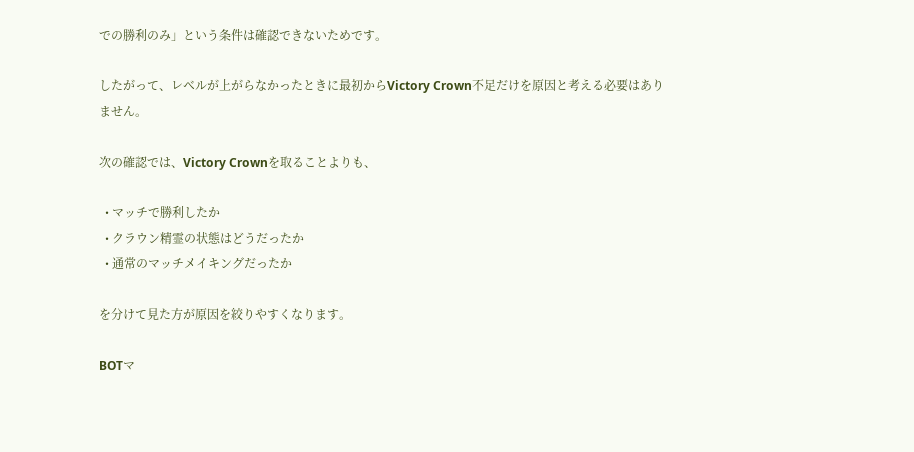での勝利のみ」という条件は確認できないためです。

したがって、レベルが上がらなかったときに最初からVictory Crown不足だけを原因と考える必要はありません。

次の確認では、Victory Crownを取ることよりも、

  • マッチで勝利したか
  • クラウン精霊の状態はどうだったか
  • 通常のマッチメイキングだったか

を分けて見た方が原因を絞りやすくなります。

BOTマ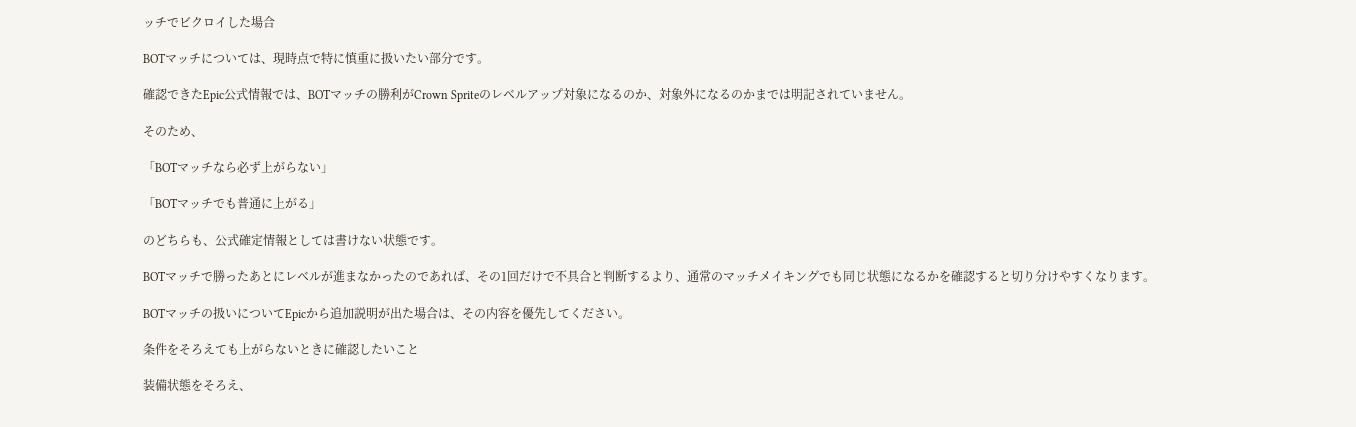ッチでビクロイした場合

BOTマッチについては、現時点で特に慎重に扱いたい部分です。

確認できたEpic公式情報では、BOTマッチの勝利がCrown Spriteのレベルアップ対象になるのか、対象外になるのかまでは明記されていません。

そのため、

「BOTマッチなら必ず上がらない」

「BOTマッチでも普通に上がる」

のどちらも、公式確定情報としては書けない状態です。

BOTマッチで勝ったあとにレベルが進まなかったのであれば、その1回だけで不具合と判断するより、通常のマッチメイキングでも同じ状態になるかを確認すると切り分けやすくなります。

BOTマッチの扱いについてEpicから追加説明が出た場合は、その内容を優先してください。

条件をそろえても上がらないときに確認したいこと

装備状態をそろえ、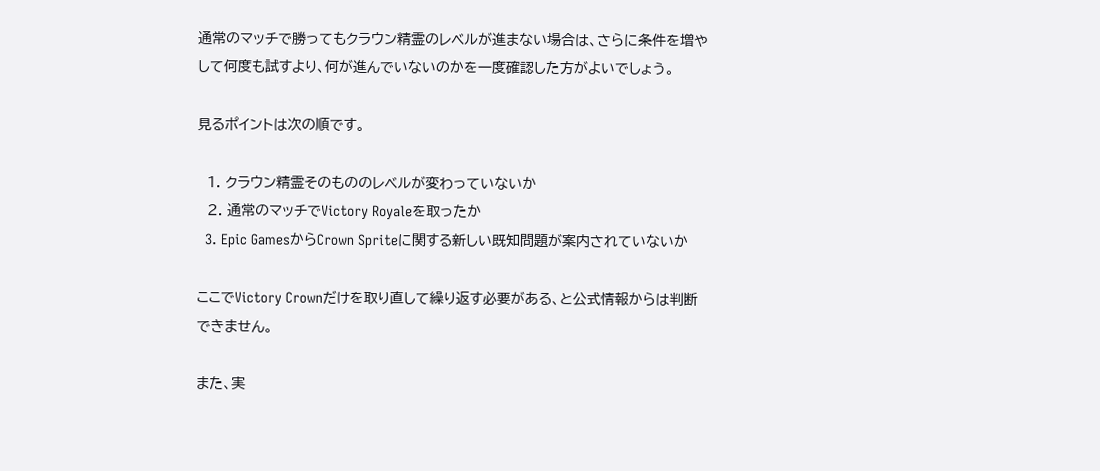通常のマッチで勝ってもクラウン精霊のレベルが進まない場合は、さらに条件を増やして何度も試すより、何が進んでいないのかを一度確認した方がよいでしょう。

見るポイントは次の順です。

  1. クラウン精霊そのもののレベルが変わっていないか
  2. 通常のマッチでVictory Royaleを取ったか
  3. Epic GamesからCrown Spriteに関する新しい既知問題が案内されていないか

ここでVictory Crownだけを取り直して繰り返す必要がある、と公式情報からは判断できません。

また、実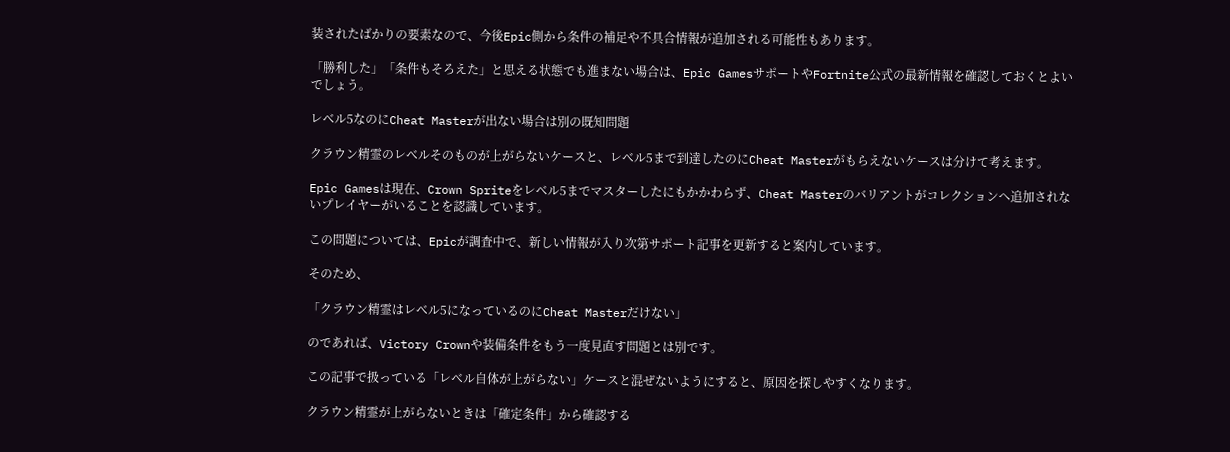装されたばかりの要素なので、今後Epic側から条件の補足や不具合情報が追加される可能性もあります。

「勝利した」「条件もそろえた」と思える状態でも進まない場合は、Epic GamesサポートやFortnite公式の最新情報を確認しておくとよいでしょう。

レベル5なのにCheat Masterが出ない場合は別の既知問題

クラウン精霊のレベルそのものが上がらないケースと、レベル5まで到達したのにCheat Masterがもらえないケースは分けて考えます。

Epic Gamesは現在、Crown Spriteをレベル5までマスターしたにもかかわらず、Cheat Masterのバリアントがコレクションへ追加されないプレイヤーがいることを認識しています。

この問題については、Epicが調査中で、新しい情報が入り次第サポート記事を更新すると案内しています。

そのため、

「クラウン精霊はレベル5になっているのにCheat Masterだけない」

のであれば、Victory Crownや装備条件をもう一度見直す問題とは別です。

この記事で扱っている「レベル自体が上がらない」ケースと混ぜないようにすると、原因を探しやすくなります。

クラウン精霊が上がらないときは「確定条件」から確認する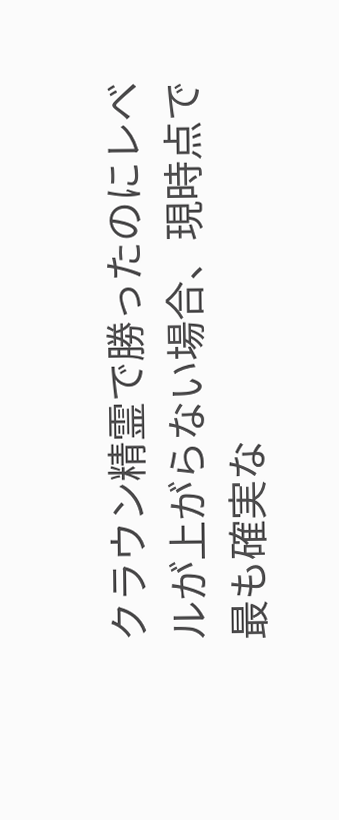クラウン精霊で勝ったのにレベルが上がらない場合、現時点で最も確実な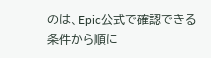のは、Epic公式で確認できる条件から順に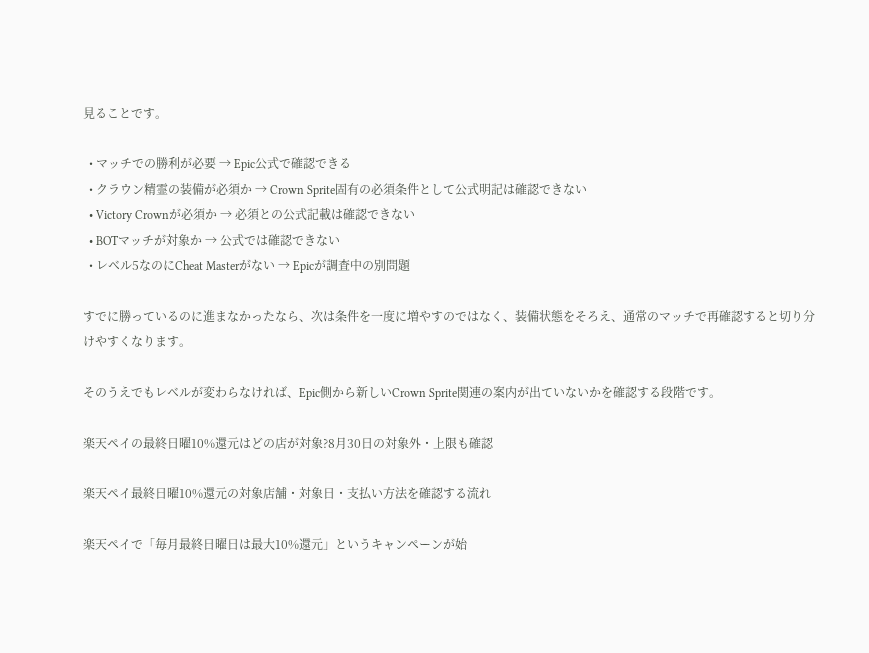見ることです。

  • マッチでの勝利が必要 → Epic公式で確認できる
  • クラウン精霊の装備が必須か → Crown Sprite固有の必須条件として公式明記は確認できない
  • Victory Crownが必須か → 必須との公式記載は確認できない
  • BOTマッチが対象か → 公式では確認できない
  • レベル5なのにCheat Masterがない → Epicが調査中の別問題

すでに勝っているのに進まなかったなら、次は条件を一度に増やすのではなく、装備状態をそろえ、通常のマッチで再確認すると切り分けやすくなります。

そのうえでもレベルが変わらなければ、Epic側から新しいCrown Sprite関連の案内が出ていないかを確認する段階です。

楽天ペイの最終日曜10%還元はどの店が対象?8月30日の対象外・上限も確認

楽天ペイ最終日曜10%還元の対象店舗・対象日・支払い方法を確認する流れ

楽天ペイで「毎月最終日曜日は最大10%還元」というキャンペーンが始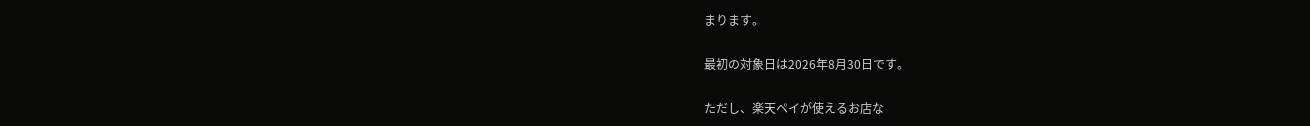まります。

最初の対象日は2026年8月30日です。

ただし、楽天ペイが使えるお店な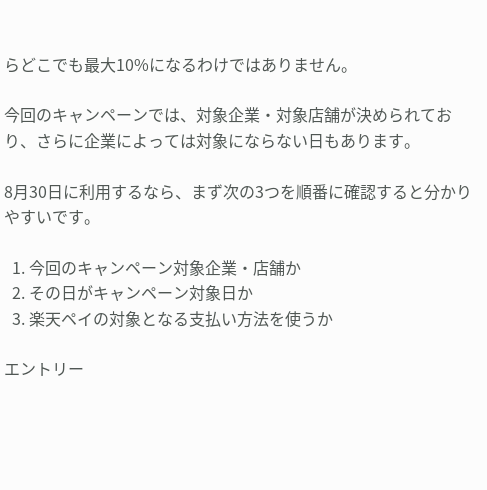らどこでも最大10%になるわけではありません。

今回のキャンペーンでは、対象企業・対象店舗が決められており、さらに企業によっては対象にならない日もあります。

8月30日に利用するなら、まず次の3つを順番に確認すると分かりやすいです。

  1. 今回のキャンペーン対象企業・店舗か
  2. その日がキャンペーン対象日か
  3. 楽天ペイの対象となる支払い方法を使うか

エントリー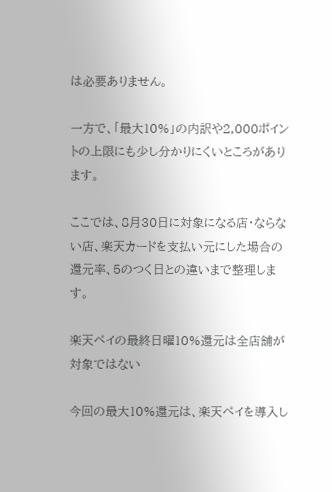は必要ありません。

一方で、「最大10%」の内訳や2,000ポイントの上限にも少し分かりにくいところがあります。

ここでは、8月30日に対象になる店・ならない店、楽天カードを支払い元にした場合の還元率、5のつく日との違いまで整理します。

楽天ペイの最終日曜10%還元は全店舗が対象ではない

今回の最大10%還元は、楽天ペイを導入し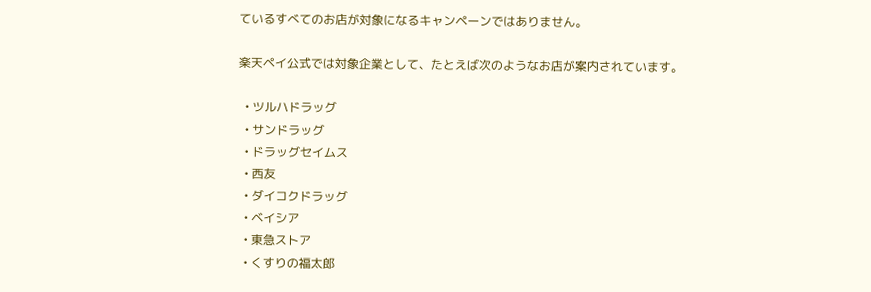ているすべてのお店が対象になるキャンペーンではありません。

楽天ペイ公式では対象企業として、たとえば次のようなお店が案内されています。

  • ツルハドラッグ
  • サンドラッグ
  • ドラッグセイムス
  • 西友
  • ダイコクドラッグ
  • ベイシア
  • 東急ストア
  • くすりの福太郎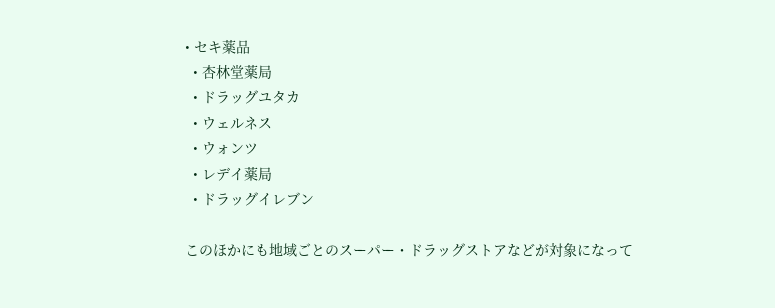• セキ薬品
  • 杏林堂薬局
  • ドラッグユタカ
  • ウェルネス
  • ウォンツ
  • レデイ薬局
  • ドラッグイレブン

このほかにも地域ごとのスーパー・ドラッグストアなどが対象になって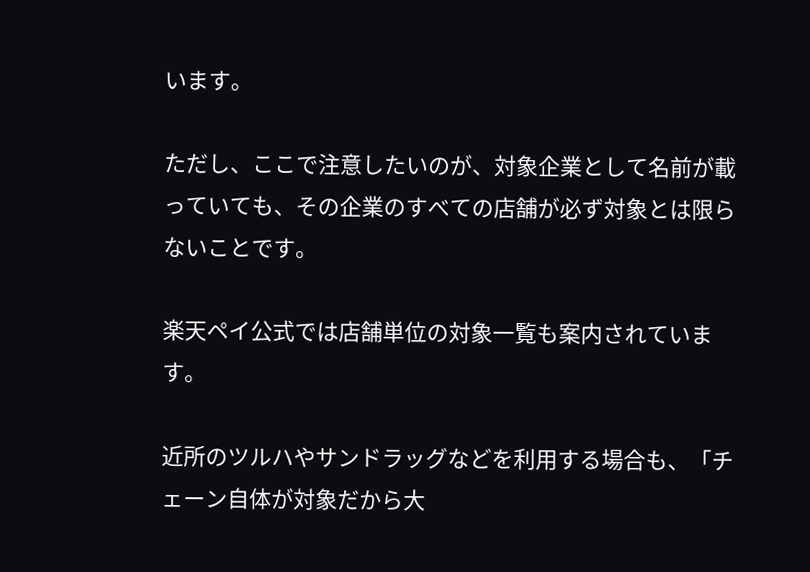います。

ただし、ここで注意したいのが、対象企業として名前が載っていても、その企業のすべての店舗が必ず対象とは限らないことです。

楽天ペイ公式では店舗単位の対象一覧も案内されています。

近所のツルハやサンドラッグなどを利用する場合も、「チェーン自体が対象だから大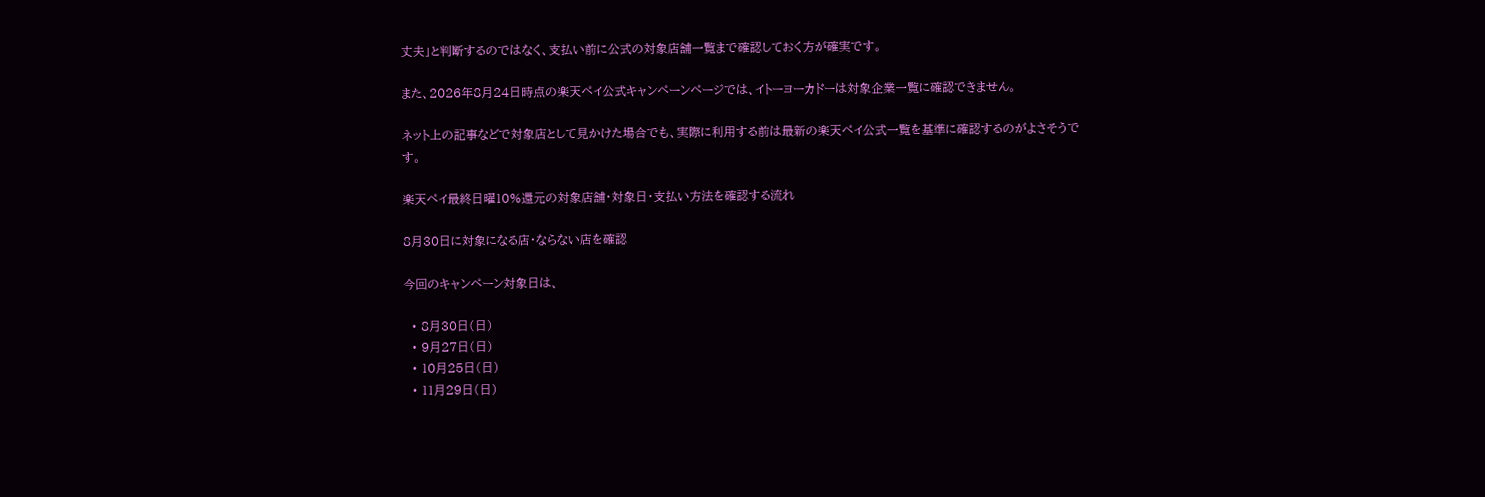丈夫」と判断するのではなく、支払い前に公式の対象店舗一覧まで確認しておく方が確実です。

また、2026年8月24日時点の楽天ペイ公式キャンペーンページでは、イトーヨーカドーは対象企業一覧に確認できません。

ネット上の記事などで対象店として見かけた場合でも、実際に利用する前は最新の楽天ペイ公式一覧を基準に確認するのがよさそうです。

楽天ペイ最終日曜10%還元の対象店舗・対象日・支払い方法を確認する流れ

8月30日に対象になる店・ならない店を確認

今回のキャンペーン対象日は、

  • 8月30日(日)
  • 9月27日(日)
  • 10月25日(日)
  • 11月29日(日)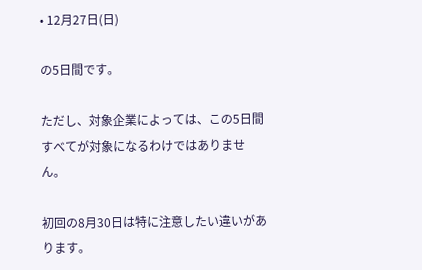• 12月27日(日)

の5日間です。

ただし、対象企業によっては、この5日間すべてが対象になるわけではありません。

初回の8月30日は特に注意したい違いがあります。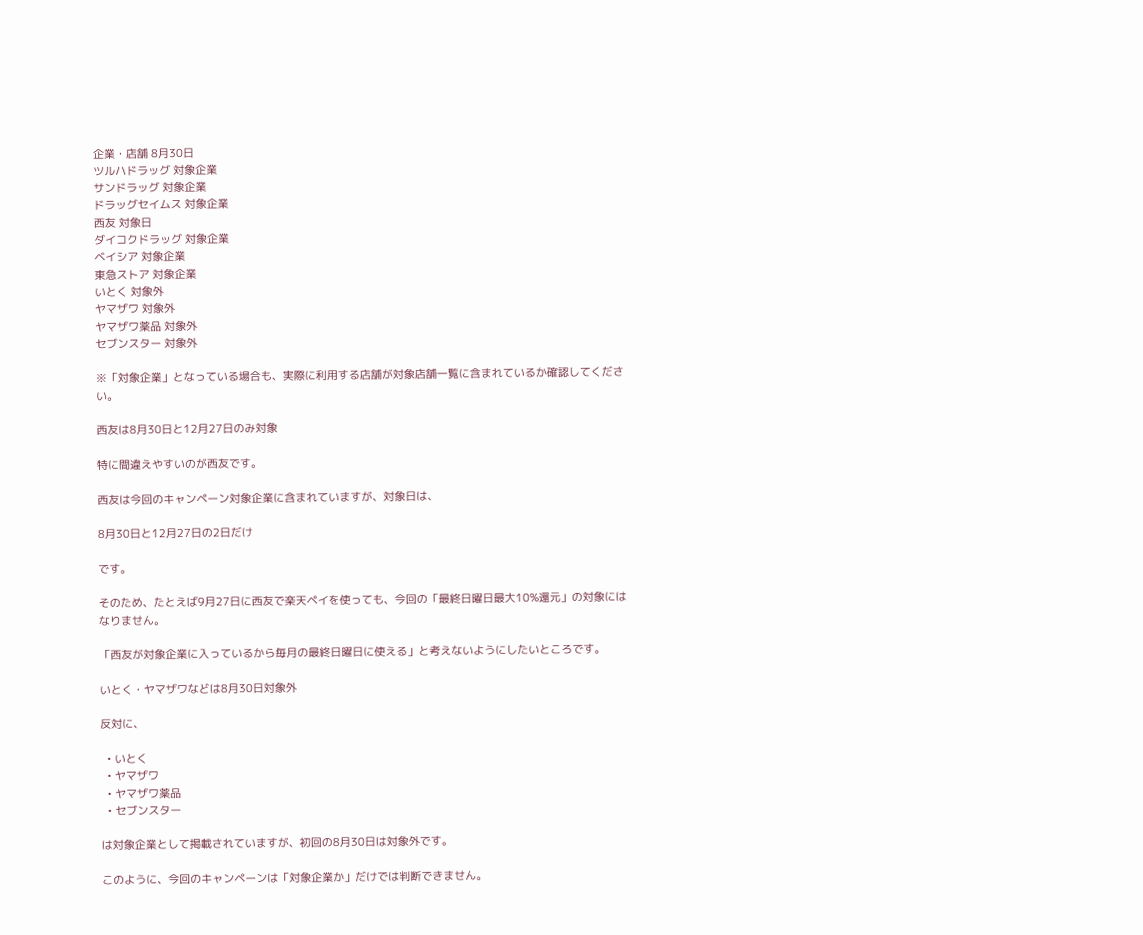企業・店舗 8月30日
ツルハドラッグ 対象企業
サンドラッグ 対象企業
ドラッグセイムス 対象企業
西友 対象日
ダイコクドラッグ 対象企業
ベイシア 対象企業
東急ストア 対象企業
いとく 対象外
ヤマザワ 対象外
ヤマザワ薬品 対象外
セブンスター 対象外

※「対象企業」となっている場合も、実際に利用する店舗が対象店舗一覧に含まれているか確認してください。

西友は8月30日と12月27日のみ対象

特に間違えやすいのが西友です。

西友は今回のキャンペーン対象企業に含まれていますが、対象日は、

8月30日と12月27日の2日だけ

です。

そのため、たとえば9月27日に西友で楽天ペイを使っても、今回の「最終日曜日最大10%還元」の対象にはなりません。

「西友が対象企業に入っているから毎月の最終日曜日に使える」と考えないようにしたいところです。

いとく・ヤマザワなどは8月30日対象外

反対に、

  • いとく
  • ヤマザワ
  • ヤマザワ薬品
  • セブンスター

は対象企業として掲載されていますが、初回の8月30日は対象外です。

このように、今回のキャンペーンは「対象企業か」だけでは判断できません。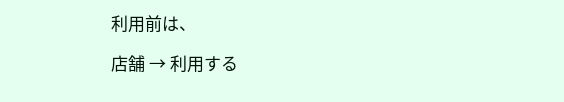利用前は、

店舗 → 利用する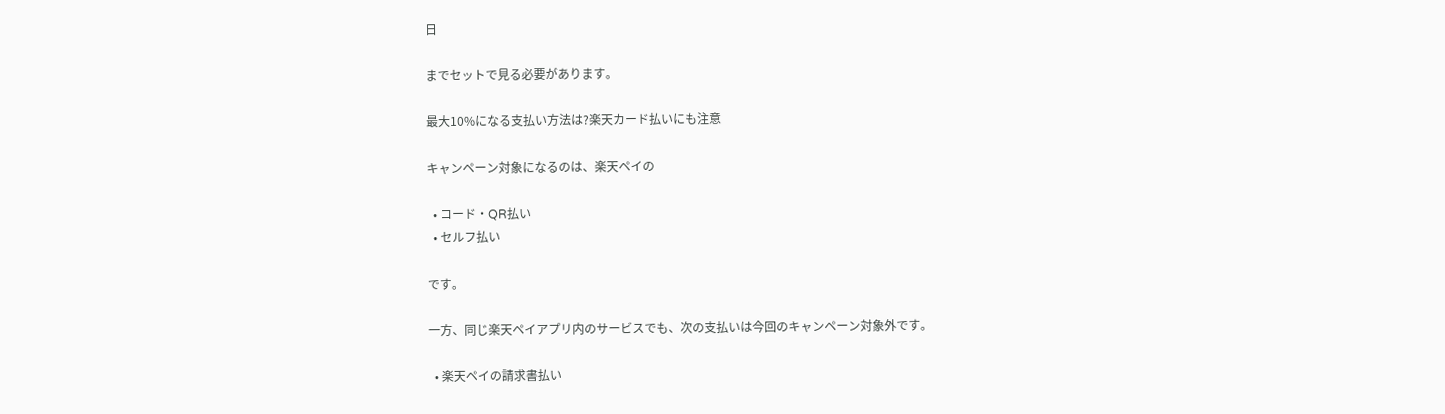日

までセットで見る必要があります。

最大10%になる支払い方法は?楽天カード払いにも注意

キャンペーン対象になるのは、楽天ペイの

  • コード・QR払い
  • セルフ払い

です。

一方、同じ楽天ペイアプリ内のサービスでも、次の支払いは今回のキャンペーン対象外です。

  • 楽天ペイの請求書払い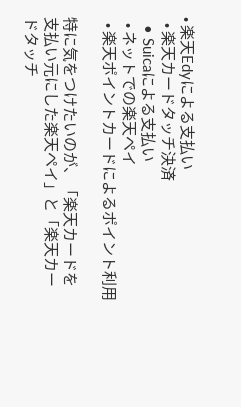• 楽天Edyによる支払い
  • 楽天カードタッチ決済
  • Suicaによる支払い
  • ネットでの楽天ペイ
  • 楽天ポイントカードによるポイント利用

特に気をつけたいのが、「楽天カードを支払い元にした楽天ペイ」と「楽天カードタッチ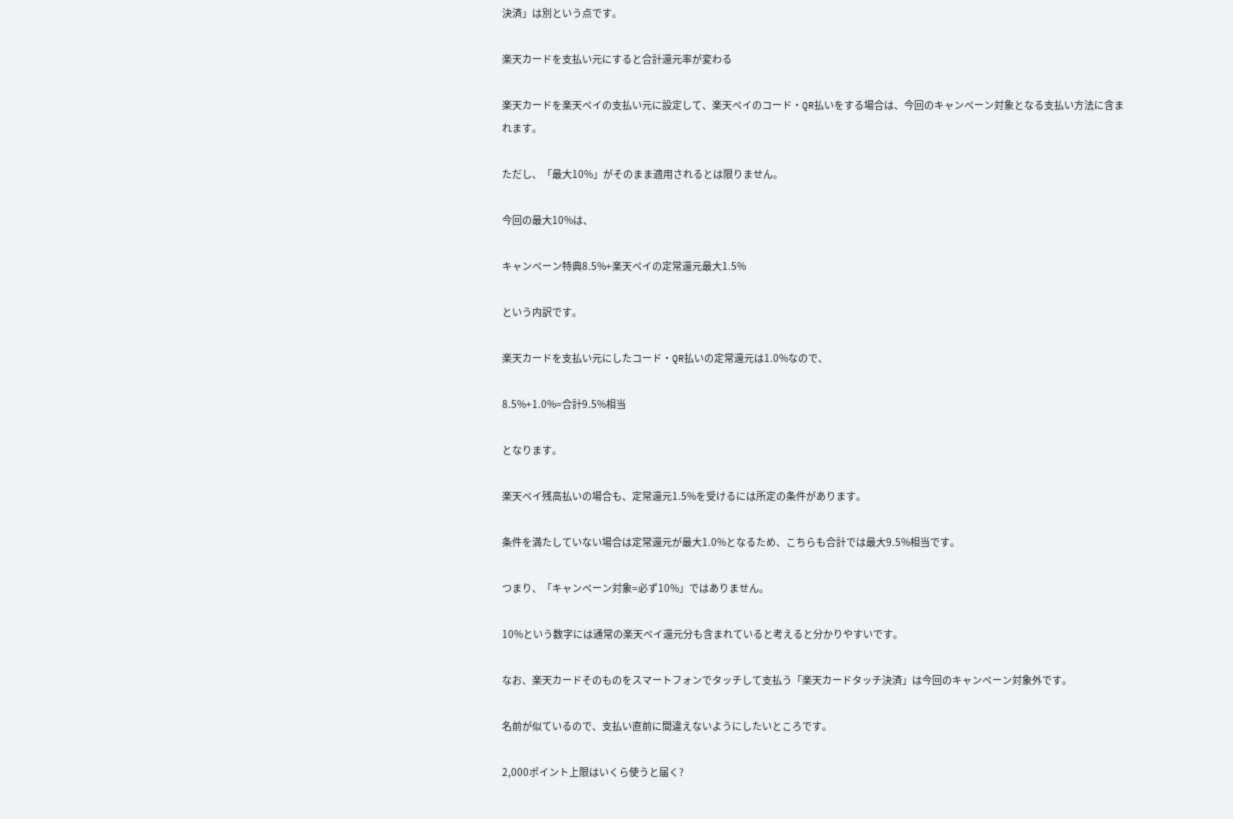決済」は別という点です。

楽天カードを支払い元にすると合計還元率が変わる

楽天カードを楽天ペイの支払い元に設定して、楽天ペイのコード・QR払いをする場合は、今回のキャンペーン対象となる支払い方法に含まれます。

ただし、「最大10%」がそのまま適用されるとは限りません。

今回の最大10%は、

キャンペーン特典8.5%+楽天ペイの定常還元最大1.5%

という内訳です。

楽天カードを支払い元にしたコード・QR払いの定常還元は1.0%なので、

8.5%+1.0%=合計9.5%相当

となります。

楽天ペイ残高払いの場合も、定常還元1.5%を受けるには所定の条件があります。

条件を満たしていない場合は定常還元が最大1.0%となるため、こちらも合計では最大9.5%相当です。

つまり、「キャンペーン対象=必ず10%」ではありません。

10%という数字には通常の楽天ペイ還元分も含まれていると考えると分かりやすいです。

なお、楽天カードそのものをスマートフォンでタッチして支払う「楽天カードタッチ決済」は今回のキャンペーン対象外です。

名前が似ているので、支払い直前に間違えないようにしたいところです。

2,000ポイント上限はいくら使うと届く?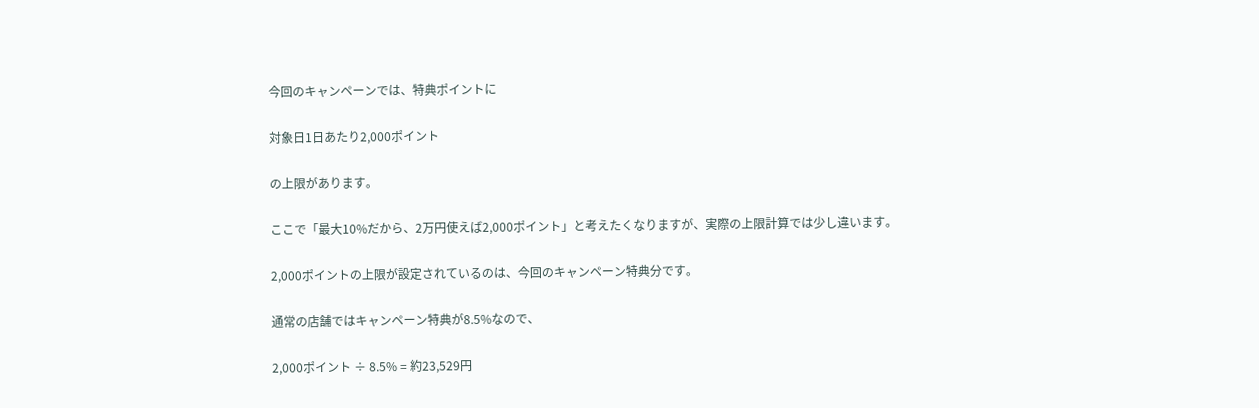今回のキャンペーンでは、特典ポイントに

対象日1日あたり2,000ポイント

の上限があります。

ここで「最大10%だから、2万円使えば2,000ポイント」と考えたくなりますが、実際の上限計算では少し違います。

2,000ポイントの上限が設定されているのは、今回のキャンペーン特典分です。

通常の店舗ではキャンペーン特典が8.5%なので、

2,000ポイント ÷ 8.5% = 約23,529円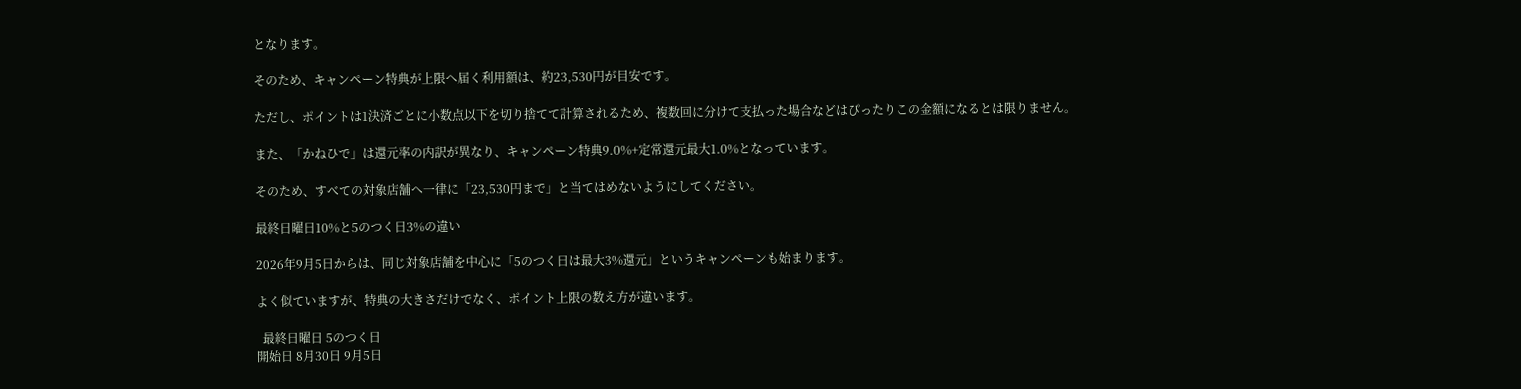となります。

そのため、キャンペーン特典が上限へ届く利用額は、約23,530円が目安です。

ただし、ポイントは1決済ごとに小数点以下を切り捨てて計算されるため、複数回に分けて支払った場合などはぴったりこの金額になるとは限りません。

また、「かねひで」は還元率の内訳が異なり、キャンペーン特典9.0%+定常還元最大1.0%となっています。

そのため、すべての対象店舗へ一律に「23,530円まで」と当てはめないようにしてください。

最終日曜日10%と5のつく日3%の違い

2026年9月5日からは、同じ対象店舗を中心に「5のつく日は最大3%還元」というキャンペーンも始まります。

よく似ていますが、特典の大きさだけでなく、ポイント上限の数え方が違います。

  最終日曜日 5のつく日
開始日 8月30日 9月5日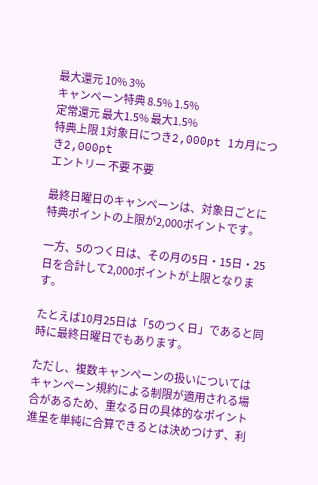最大還元 10% 3%
キャンペーン特典 8.5% 1.5%
定常還元 最大1.5% 最大1.5%
特典上限 1対象日につき2,000pt 1カ月につき2,000pt
エントリー 不要 不要

最終日曜日のキャンペーンは、対象日ごとに特典ポイントの上限が2,000ポイントです。

一方、5のつく日は、その月の5日・15日・25日を合計して2,000ポイントが上限となります。

たとえば10月25日は「5のつく日」であると同時に最終日曜日でもあります。

ただし、複数キャンペーンの扱いについてはキャンペーン規約による制限が適用される場合があるため、重なる日の具体的なポイント進呈を単純に合算できるとは決めつけず、利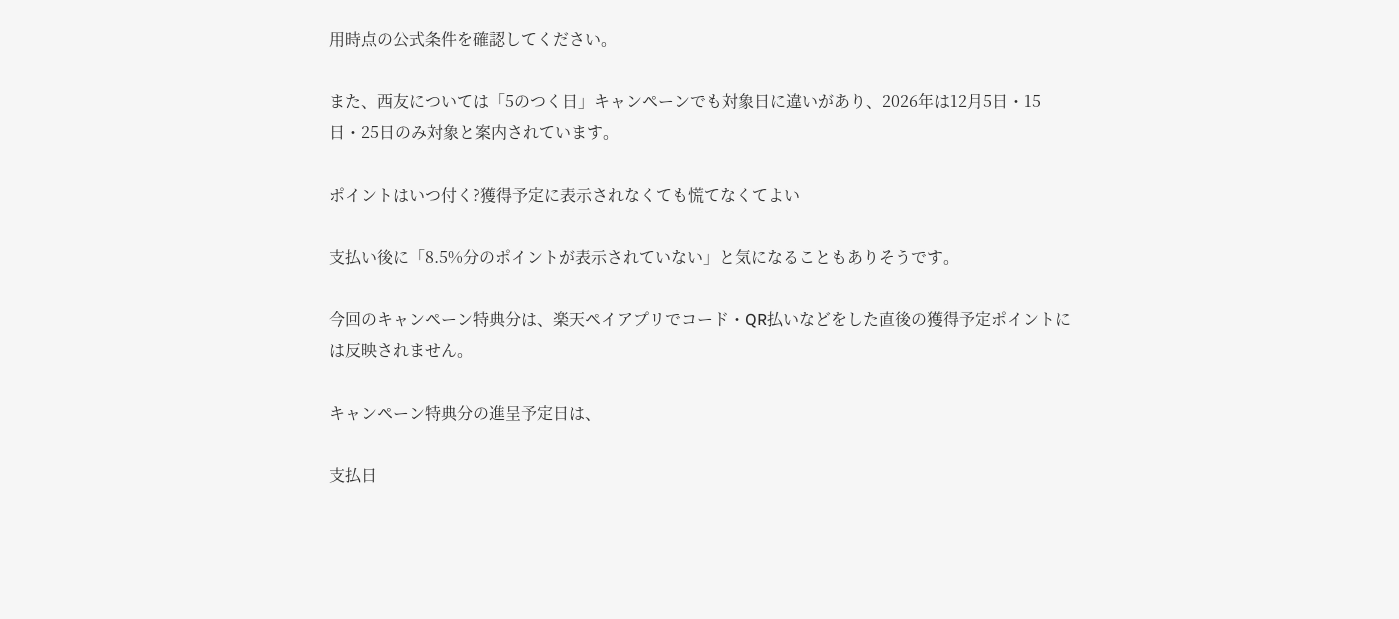用時点の公式条件を確認してください。

また、西友については「5のつく日」キャンペーンでも対象日に違いがあり、2026年は12月5日・15日・25日のみ対象と案内されています。

ポイントはいつ付く?獲得予定に表示されなくても慌てなくてよい

支払い後に「8.5%分のポイントが表示されていない」と気になることもありそうです。

今回のキャンペーン特典分は、楽天ペイアプリでコード・QR払いなどをした直後の獲得予定ポイントには反映されません。

キャンペーン特典分の進呈予定日は、

支払日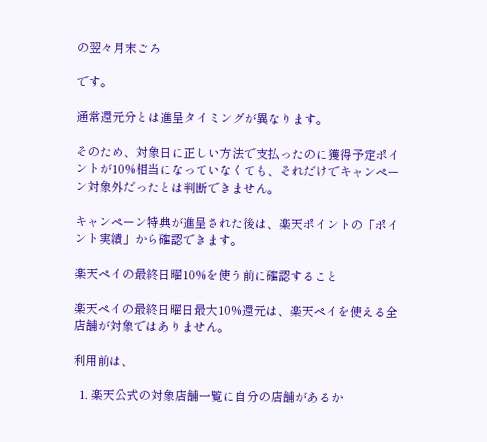の翌々月末ごろ

です。

通常還元分とは進呈タイミングが異なります。

そのため、対象日に正しい方法で支払ったのに獲得予定ポイントが10%相当になっていなくても、それだけでキャンペーン対象外だったとは判断できません。

キャンペーン特典が進呈された後は、楽天ポイントの「ポイント実績」から確認できます。

楽天ペイの最終日曜10%を使う前に確認すること

楽天ペイの最終日曜日最大10%還元は、楽天ペイを使える全店舗が対象ではありません。

利用前は、

  1. 楽天公式の対象店舗一覧に自分の店舗があるか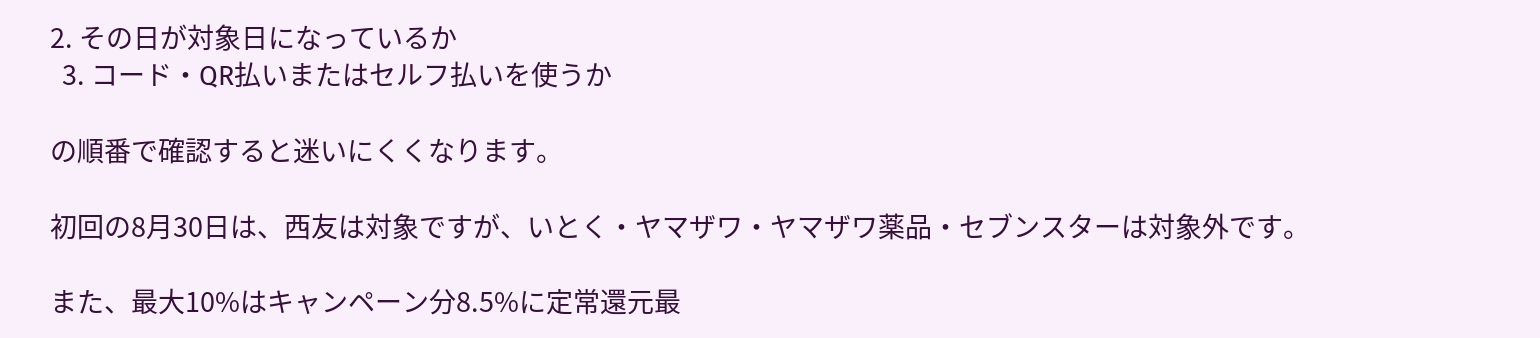2. その日が対象日になっているか
  3. コード・QR払いまたはセルフ払いを使うか

の順番で確認すると迷いにくくなります。

初回の8月30日は、西友は対象ですが、いとく・ヤマザワ・ヤマザワ薬品・セブンスターは対象外です。

また、最大10%はキャンペーン分8.5%に定常還元最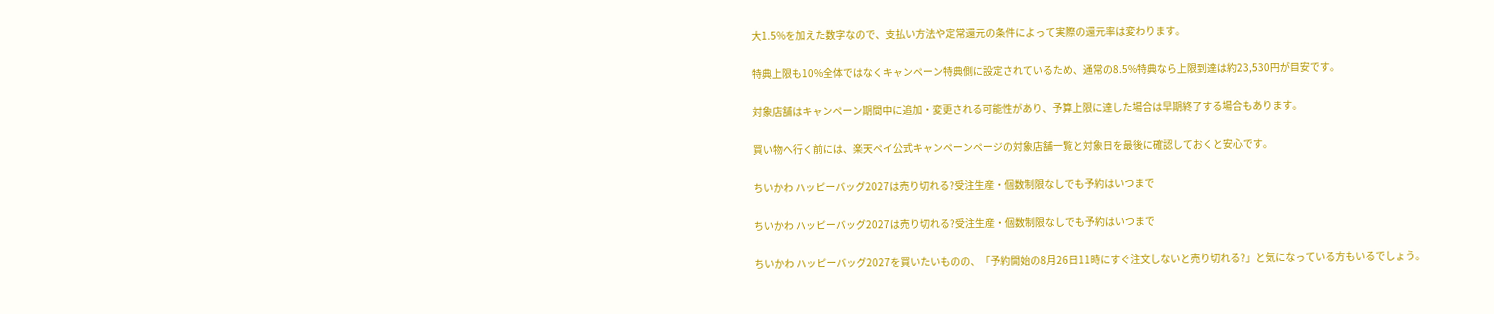大1.5%を加えた数字なので、支払い方法や定常還元の条件によって実際の還元率は変わります。

特典上限も10%全体ではなくキャンペーン特典側に設定されているため、通常の8.5%特典なら上限到達は約23,530円が目安です。

対象店舗はキャンペーン期間中に追加・変更される可能性があり、予算上限に達した場合は早期終了する場合もあります。

買い物へ行く前には、楽天ペイ公式キャンペーンページの対象店舗一覧と対象日を最後に確認しておくと安心です。

ちいかわ ハッピーバッグ2027は売り切れる?受注生産・個数制限なしでも予約はいつまで

ちいかわ ハッピーバッグ2027は売り切れる?受注生産・個数制限なしでも予約はいつまで

ちいかわ ハッピーバッグ2027を買いたいものの、「予約開始の8月26日11時にすぐ注文しないと売り切れる?」と気になっている方もいるでしょう。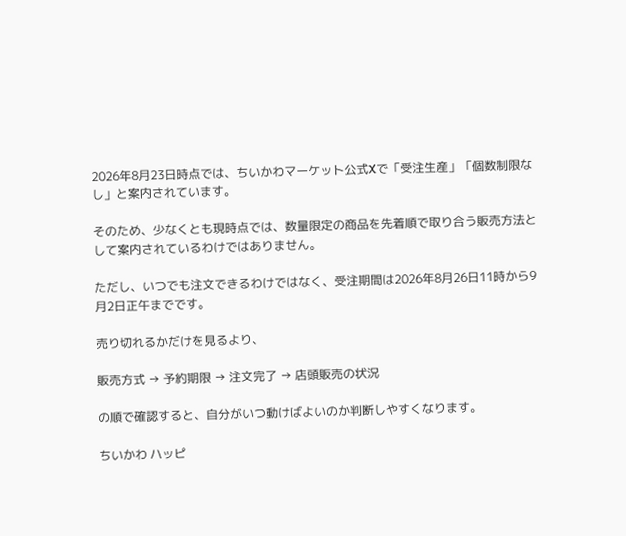2026年8月23日時点では、ちいかわマーケット公式Xで「受注生産」「個数制限なし」と案内されています。

そのため、少なくとも現時点では、数量限定の商品を先着順で取り合う販売方法として案内されているわけではありません。

ただし、いつでも注文できるわけではなく、受注期間は2026年8月26日11時から9月2日正午までです。

売り切れるかだけを見るより、

販売方式 → 予約期限 → 注文完了 → 店頭販売の状況

の順で確認すると、自分がいつ動けばよいのか判断しやすくなります。

ちいかわ ハッピ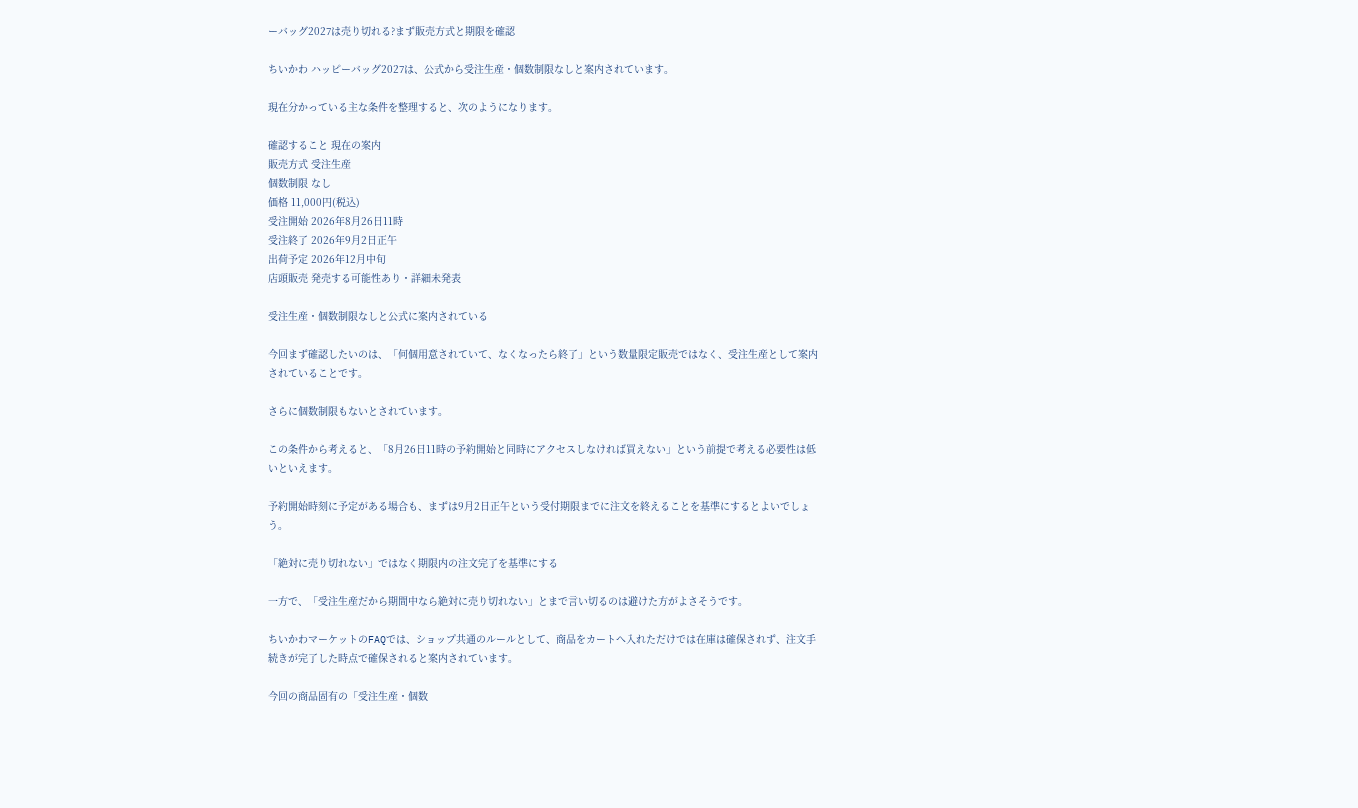ーバッグ2027は売り切れる?まず販売方式と期限を確認

ちいかわ ハッピーバッグ2027は、公式から受注生産・個数制限なしと案内されています。

現在分かっている主な条件を整理すると、次のようになります。

確認すること 現在の案内
販売方式 受注生産
個数制限 なし
価格 11,000円(税込)
受注開始 2026年8月26日11時
受注終了 2026年9月2日正午
出荷予定 2026年12月中旬
店頭販売 発売する可能性あり・詳細未発表

受注生産・個数制限なしと公式に案内されている

今回まず確認したいのは、「何個用意されていて、なくなったら終了」という数量限定販売ではなく、受注生産として案内されていることです。

さらに個数制限もないとされています。

この条件から考えると、「8月26日11時の予約開始と同時にアクセスしなければ買えない」という前提で考える必要性は低いといえます。

予約開始時刻に予定がある場合も、まずは9月2日正午という受付期限までに注文を終えることを基準にするとよいでしょう。

「絶対に売り切れない」ではなく期限内の注文完了を基準にする

一方で、「受注生産だから期間中なら絶対に売り切れない」とまで言い切るのは避けた方がよさそうです。

ちいかわマーケットのFAQでは、ショップ共通のルールとして、商品をカートへ入れただけでは在庫は確保されず、注文手続きが完了した時点で確保されると案内されています。

今回の商品固有の「受注生産・個数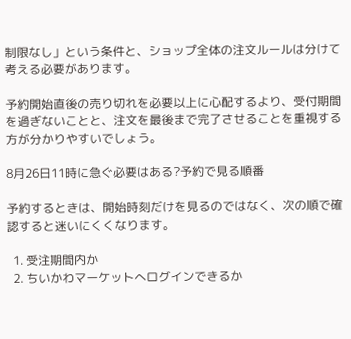制限なし」という条件と、ショップ全体の注文ルールは分けて考える必要があります。

予約開始直後の売り切れを必要以上に心配するより、受付期間を過ぎないことと、注文を最後まで完了させることを重視する方が分かりやすいでしょう。

8月26日11時に急ぐ必要はある?予約で見る順番

予約するときは、開始時刻だけを見るのではなく、次の順で確認すると迷いにくくなります。

  1. 受注期間内か
  2. ちいかわマーケットへログインできるか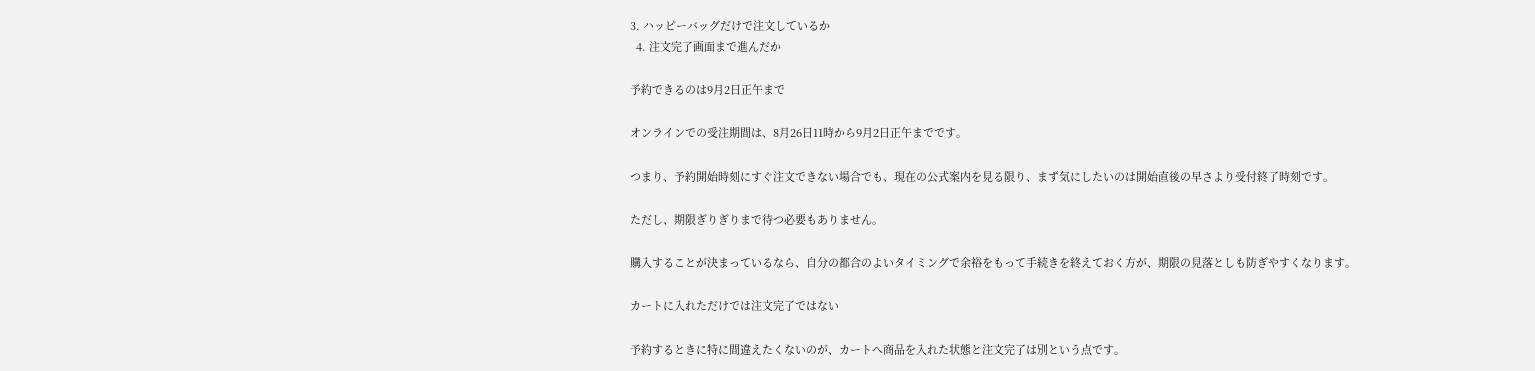3. ハッピーバッグだけで注文しているか
  4. 注文完了画面まで進んだか

予約できるのは9月2日正午まで

オンラインでの受注期間は、8月26日11時から9月2日正午までです。

つまり、予約開始時刻にすぐ注文できない場合でも、現在の公式案内を見る限り、まず気にしたいのは開始直後の早さより受付終了時刻です。

ただし、期限ぎりぎりまで待つ必要もありません。

購入することが決まっているなら、自分の都合のよいタイミングで余裕をもって手続きを終えておく方が、期限の見落としも防ぎやすくなります。

カートに入れただけでは注文完了ではない

予約するときに特に間違えたくないのが、カートへ商品を入れた状態と注文完了は別という点です。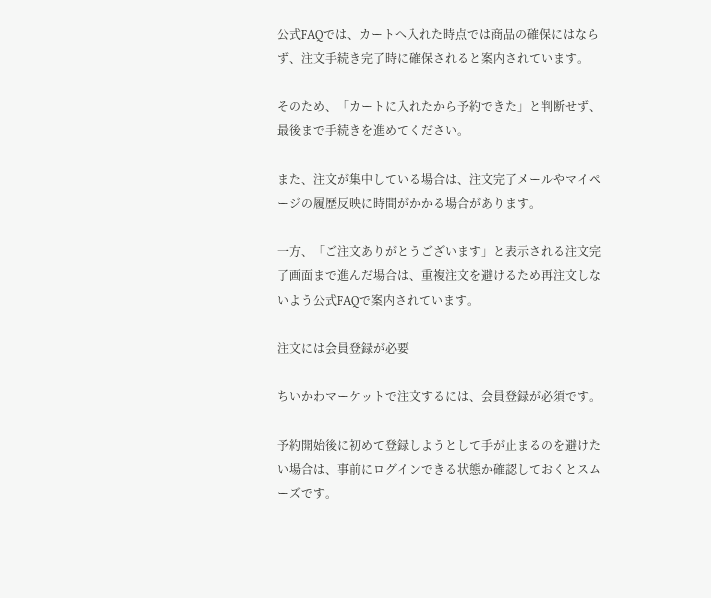公式FAQでは、カートへ入れた時点では商品の確保にはならず、注文手続き完了時に確保されると案内されています。

そのため、「カートに入れたから予約できた」と判断せず、最後まで手続きを進めてください。

また、注文が集中している場合は、注文完了メールやマイページの履歴反映に時間がかかる場合があります。

一方、「ご注文ありがとうございます」と表示される注文完了画面まで進んだ場合は、重複注文を避けるため再注文しないよう公式FAQで案内されています。

注文には会員登録が必要

ちいかわマーケットで注文するには、会員登録が必須です。

予約開始後に初めて登録しようとして手が止まるのを避けたい場合は、事前にログインできる状態か確認しておくとスムーズです。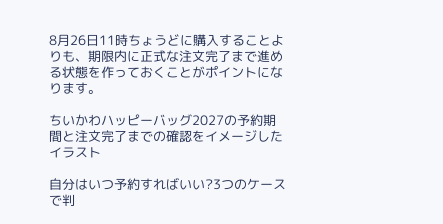8月26日11時ちょうどに購入することよりも、期限内に正式な注文完了まで進める状態を作っておくことがポイントになります。

ちいかわハッピーバッグ2027の予約期間と注文完了までの確認をイメージしたイラスト

自分はいつ予約すればいい?3つのケースで判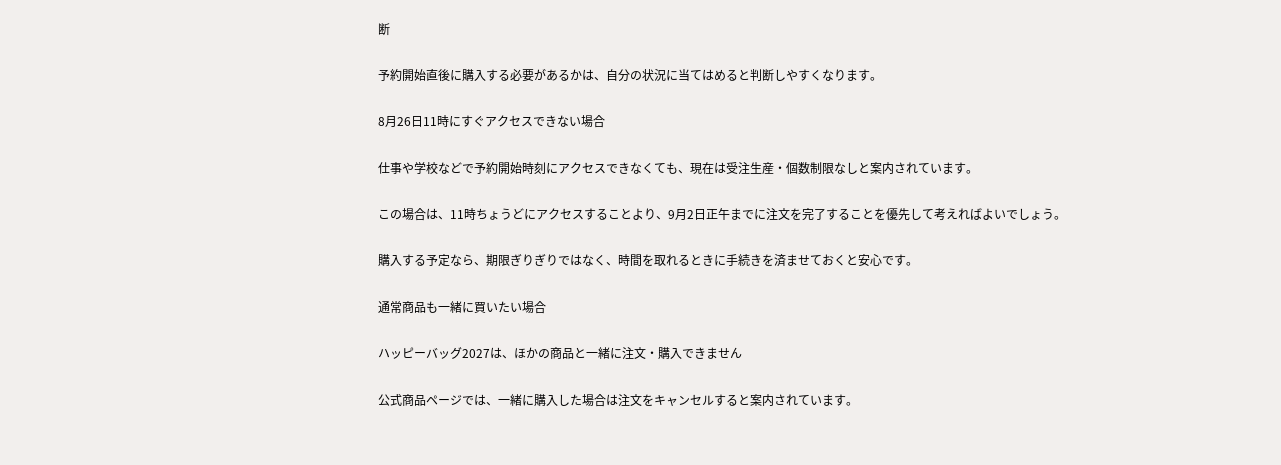断

予約開始直後に購入する必要があるかは、自分の状況に当てはめると判断しやすくなります。

8月26日11時にすぐアクセスできない場合

仕事や学校などで予約開始時刻にアクセスできなくても、現在は受注生産・個数制限なしと案内されています。

この場合は、11時ちょうどにアクセスすることより、9月2日正午までに注文を完了することを優先して考えればよいでしょう。

購入する予定なら、期限ぎりぎりではなく、時間を取れるときに手続きを済ませておくと安心です。

通常商品も一緒に買いたい場合

ハッピーバッグ2027は、ほかの商品と一緒に注文・購入できません

公式商品ページでは、一緒に購入した場合は注文をキャンセルすると案内されています。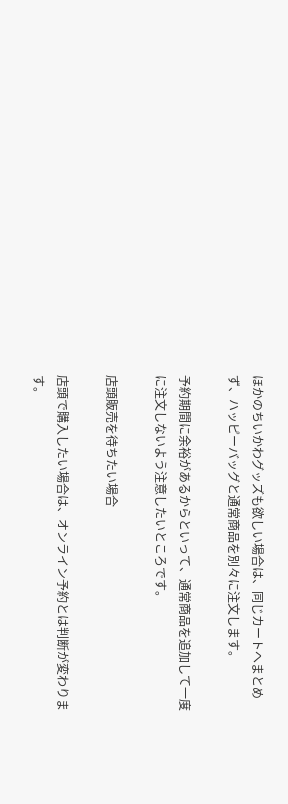ほかのちいかわグッズも欲しい場合は、同じカートへまとめず、ハッピーバッグと通常商品を別々に注文します。

予約期間に余裕があるからといって、通常商品を追加して一度に注文しないよう注意したいところです。

店頭販売を待ちたい場合

店頭で購入したい場合は、オンライン予約とは判断が変わります。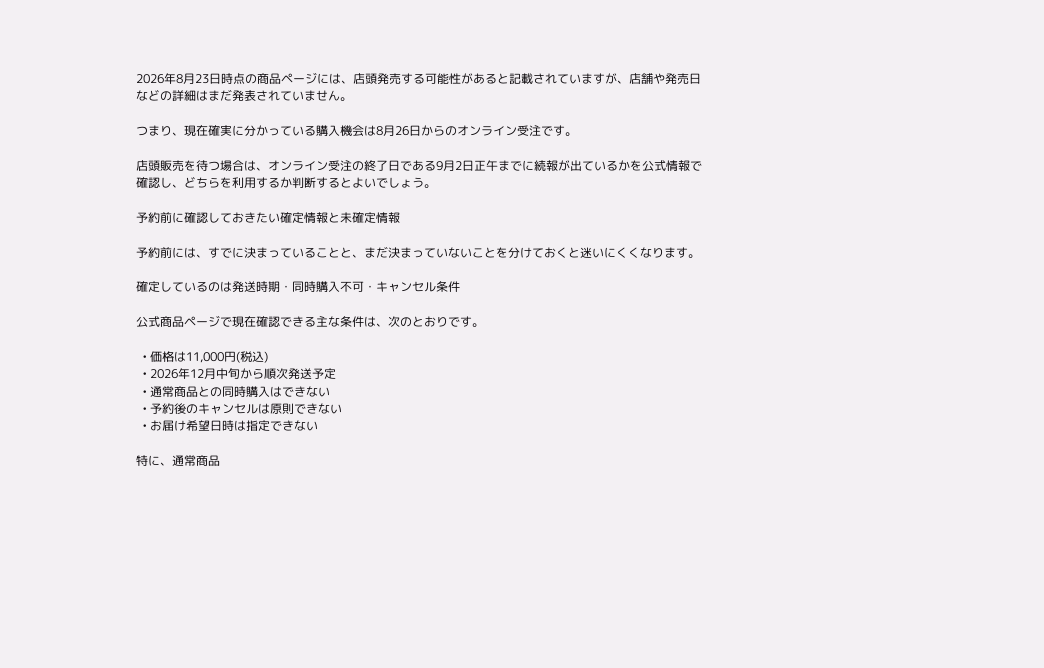2026年8月23日時点の商品ページには、店頭発売する可能性があると記載されていますが、店舗や発売日などの詳細はまだ発表されていません。

つまり、現在確実に分かっている購入機会は8月26日からのオンライン受注です。

店頭販売を待つ場合は、オンライン受注の終了日である9月2日正午までに続報が出ているかを公式情報で確認し、どちらを利用するか判断するとよいでしょう。

予約前に確認しておきたい確定情報と未確定情報

予約前には、すでに決まっていることと、まだ決まっていないことを分けておくと迷いにくくなります。

確定しているのは発送時期・同時購入不可・キャンセル条件

公式商品ページで現在確認できる主な条件は、次のとおりです。

  • 価格は11,000円(税込)
  • 2026年12月中旬から順次発送予定
  • 通常商品との同時購入はできない
  • 予約後のキャンセルは原則できない
  • お届け希望日時は指定できない

特に、通常商品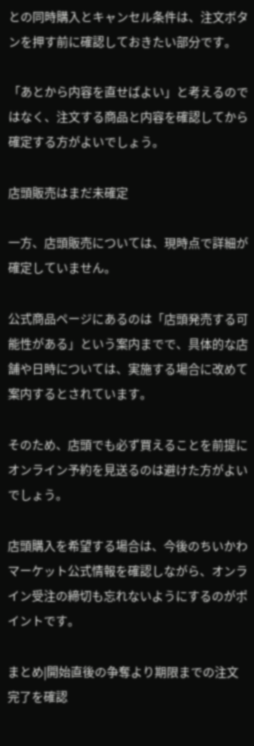との同時購入とキャンセル条件は、注文ボタンを押す前に確認しておきたい部分です。

「あとから内容を直せばよい」と考えるのではなく、注文する商品と内容を確認してから確定する方がよいでしょう。

店頭販売はまだ未確定

一方、店頭販売については、現時点で詳細が確定していません。

公式商品ページにあるのは「店頭発売する可能性がある」という案内までで、具体的な店舗や日時については、実施する場合に改めて案内するとされています。

そのため、店頭でも必ず買えることを前提にオンライン予約を見送るのは避けた方がよいでしょう。

店頭購入を希望する場合は、今後のちいかわマーケット公式情報を確認しながら、オンライン受注の締切も忘れないようにするのがポイントです。

まとめ|開始直後の争奪より期限までの注文完了を確認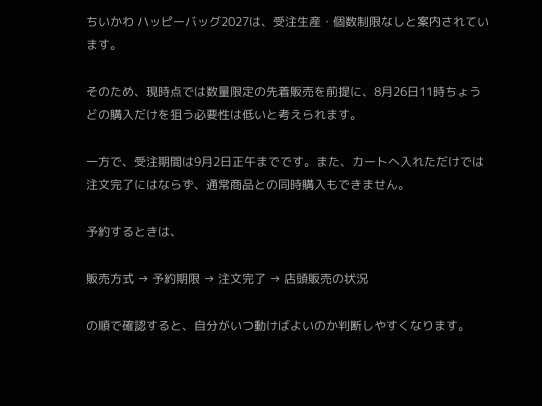ちいかわ ハッピーバッグ2027は、受注生産・個数制限なしと案内されています。

そのため、現時点では数量限定の先着販売を前提に、8月26日11時ちょうどの購入だけを狙う必要性は低いと考えられます。

一方で、受注期間は9月2日正午までです。また、カートへ入れただけでは注文完了にはならず、通常商品との同時購入もできません。

予約するときは、

販売方式 → 予約期限 → 注文完了 → 店頭販売の状況

の順で確認すると、自分がいつ動けばよいのか判断しやすくなります。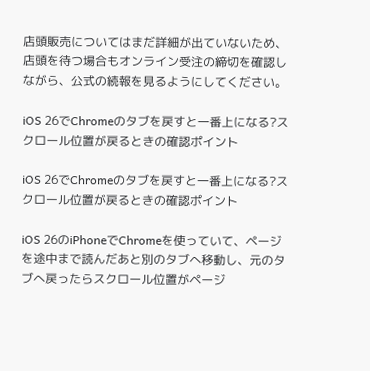店頭販売についてはまだ詳細が出ていないため、店頭を待つ場合もオンライン受注の締切を確認しながら、公式の続報を見るようにしてください。

iOS 26でChromeのタブを戻すと一番上になる?スクロール位置が戻るときの確認ポイント

iOS 26でChromeのタブを戻すと一番上になる?スクロール位置が戻るときの確認ポイント

iOS 26のiPhoneでChromeを使っていて、ページを途中まで読んだあと別のタブへ移動し、元のタブへ戻ったらスクロール位置がページ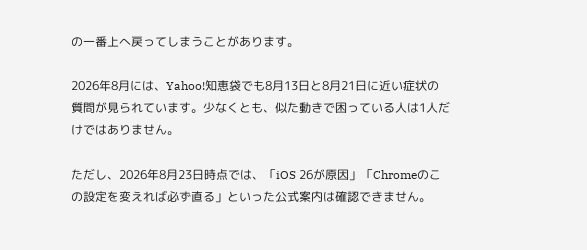の一番上へ戻ってしまうことがあります。

2026年8月には、Yahoo!知恵袋でも8月13日と8月21日に近い症状の質問が見られています。少なくとも、似た動きで困っている人は1人だけではありません。

ただし、2026年8月23日時点では、「iOS 26が原因」「Chromeのこの設定を変えれば必ず直る」といった公式案内は確認できません。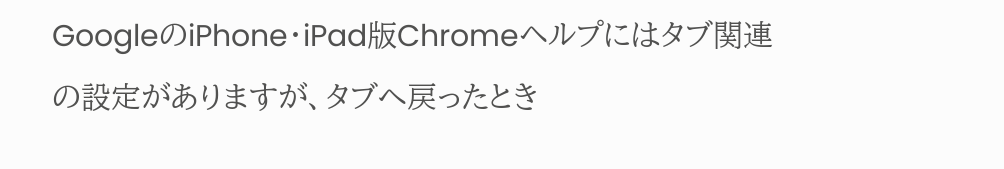GoogleのiPhone・iPad版Chromeヘルプにはタブ関連の設定がありますが、タブへ戻ったとき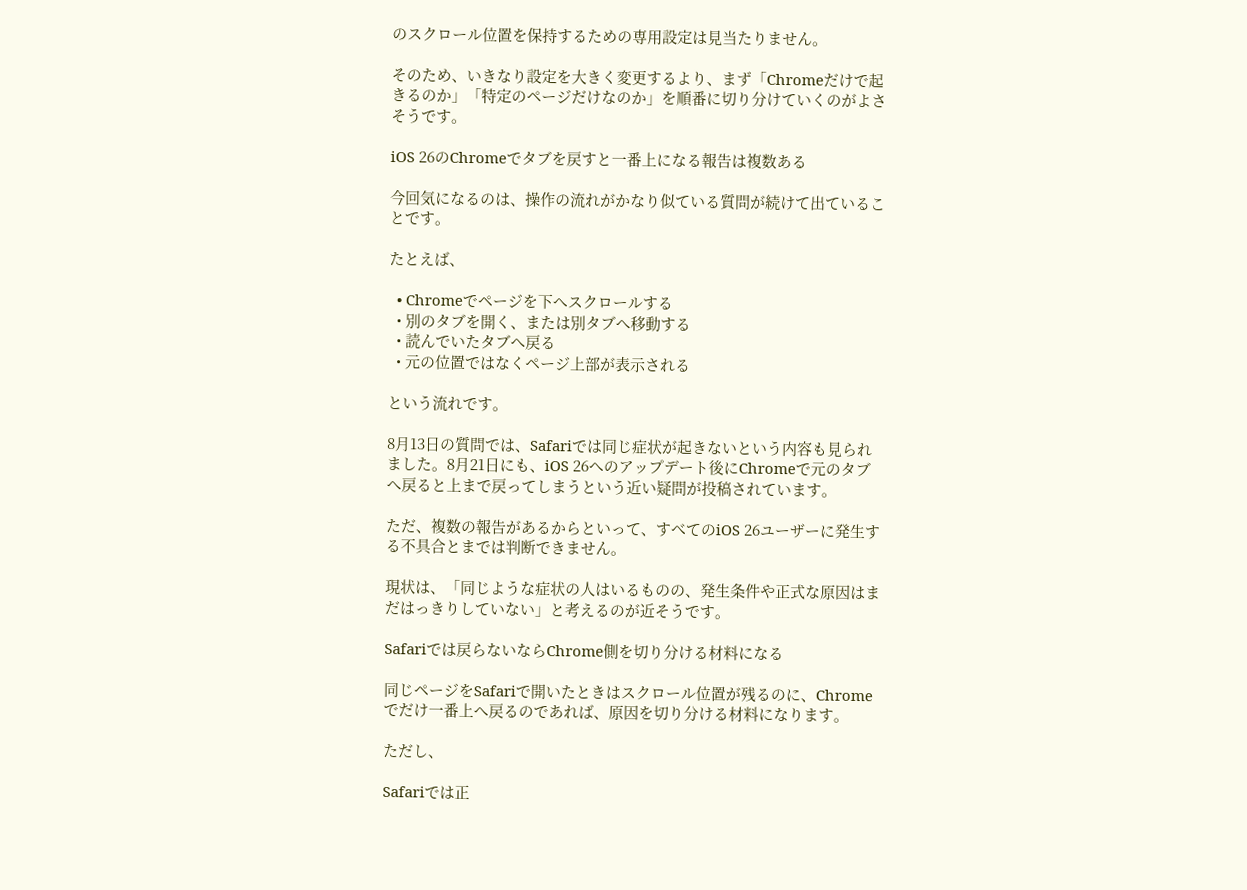のスクロール位置を保持するための専用設定は見当たりません。

そのため、いきなり設定を大きく変更するより、まず「Chromeだけで起きるのか」「特定のページだけなのか」を順番に切り分けていくのがよさそうです。

iOS 26のChromeでタブを戻すと一番上になる報告は複数ある

今回気になるのは、操作の流れがかなり似ている質問が続けて出ていることです。

たとえば、

  • Chromeでページを下へスクロールする
  • 別のタブを開く、または別タブへ移動する
  • 読んでいたタブへ戻る
  • 元の位置ではなくページ上部が表示される

という流れです。

8月13日の質問では、Safariでは同じ症状が起きないという内容も見られました。8月21日にも、iOS 26へのアップデート後にChromeで元のタブへ戻ると上まで戻ってしまうという近い疑問が投稿されています。

ただ、複数の報告があるからといって、すべてのiOS 26ユーザーに発生する不具合とまでは判断できません。

現状は、「同じような症状の人はいるものの、発生条件や正式な原因はまだはっきりしていない」と考えるのが近そうです。

Safariでは戻らないならChrome側を切り分ける材料になる

同じページをSafariで開いたときはスクロール位置が残るのに、Chromeでだけ一番上へ戻るのであれば、原因を切り分ける材料になります。

ただし、

Safariでは正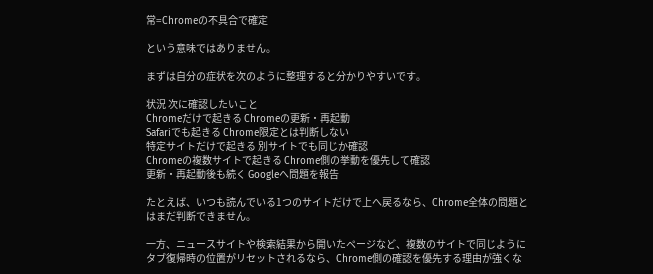常=Chromeの不具合で確定

という意味ではありません。

まずは自分の症状を次のように整理すると分かりやすいです。

状況 次に確認したいこと
Chromeだけで起きる Chromeの更新・再起動
Safariでも起きる Chrome限定とは判断しない
特定サイトだけで起きる 別サイトでも同じか確認
Chromeの複数サイトで起きる Chrome側の挙動を優先して確認
更新・再起動後も続く Googleへ問題を報告

たとえば、いつも読んでいる1つのサイトだけで上へ戻るなら、Chrome全体の問題とはまだ判断できません。

一方、ニュースサイトや検索結果から開いたページなど、複数のサイトで同じようにタブ復帰時の位置がリセットされるなら、Chrome側の確認を優先する理由が強くな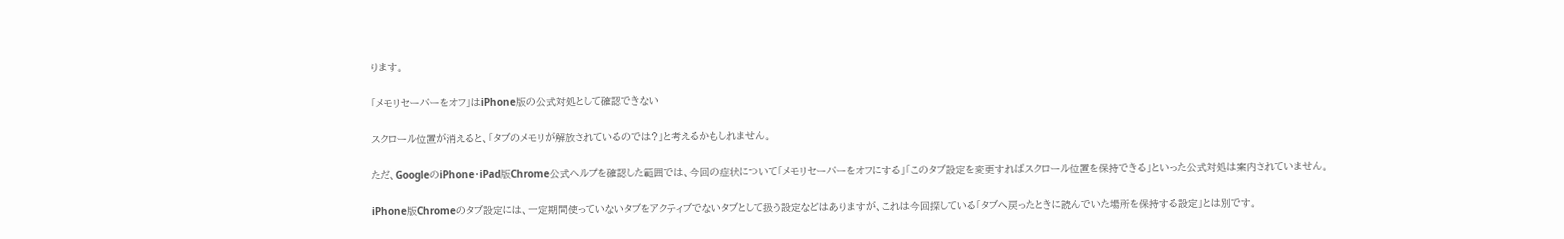ります。

「メモリセーバーをオフ」はiPhone版の公式対処として確認できない

スクロール位置が消えると、「タブのメモリが解放されているのでは?」と考えるかもしれません。

ただ、GoogleのiPhone・iPad版Chrome公式ヘルプを確認した範囲では、今回の症状について「メモリセーバーをオフにする」「このタブ設定を変更すればスクロール位置を保持できる」といった公式対処は案内されていません。

iPhone版Chromeのタブ設定には、一定期間使っていないタブをアクティブでないタブとして扱う設定などはありますが、これは今回探している「タブへ戻ったときに読んでいた場所を保持する設定」とは別です。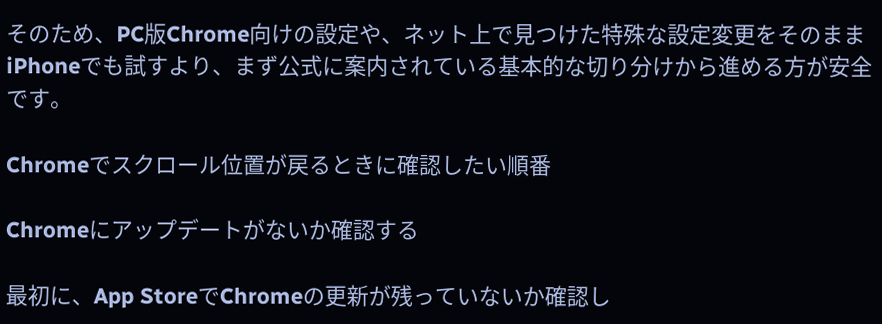そのため、PC版Chrome向けの設定や、ネット上で見つけた特殊な設定変更をそのままiPhoneでも試すより、まず公式に案内されている基本的な切り分けから進める方が安全です。

Chromeでスクロール位置が戻るときに確認したい順番

Chromeにアップデートがないか確認する

最初に、App StoreでChromeの更新が残っていないか確認し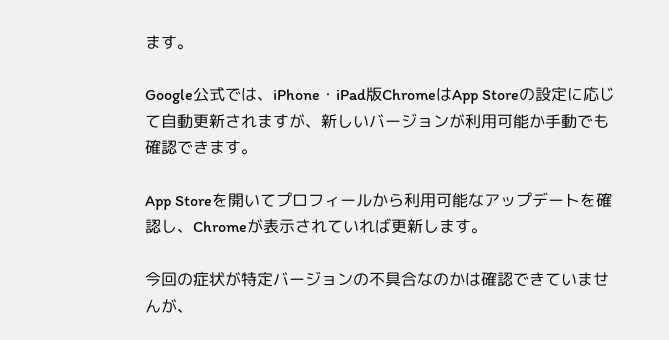ます。

Google公式では、iPhone・iPad版ChromeはApp Storeの設定に応じて自動更新されますが、新しいバージョンが利用可能か手動でも確認できます。

App Storeを開いてプロフィールから利用可能なアップデートを確認し、Chromeが表示されていれば更新します。

今回の症状が特定バージョンの不具合なのかは確認できていませんが、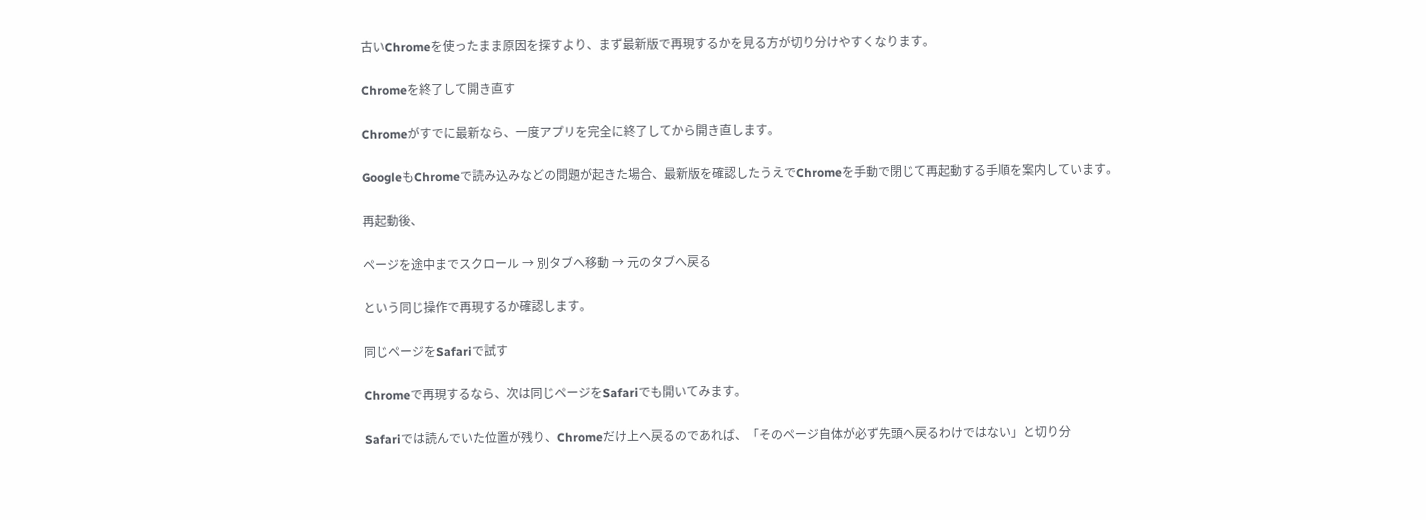古いChromeを使ったまま原因を探すより、まず最新版で再現するかを見る方が切り分けやすくなります。

Chromeを終了して開き直す

Chromeがすでに最新なら、一度アプリを完全に終了してから開き直します。

GoogleもChromeで読み込みなどの問題が起きた場合、最新版を確認したうえでChromeを手動で閉じて再起動する手順を案内しています。

再起動後、

ページを途中までスクロール → 別タブへ移動 → 元のタブへ戻る

という同じ操作で再現するか確認します。

同じページをSafariで試す

Chromeで再現するなら、次は同じページをSafariでも開いてみます。

Safariでは読んでいた位置が残り、Chromeだけ上へ戻るのであれば、「そのページ自体が必ず先頭へ戻るわけではない」と切り分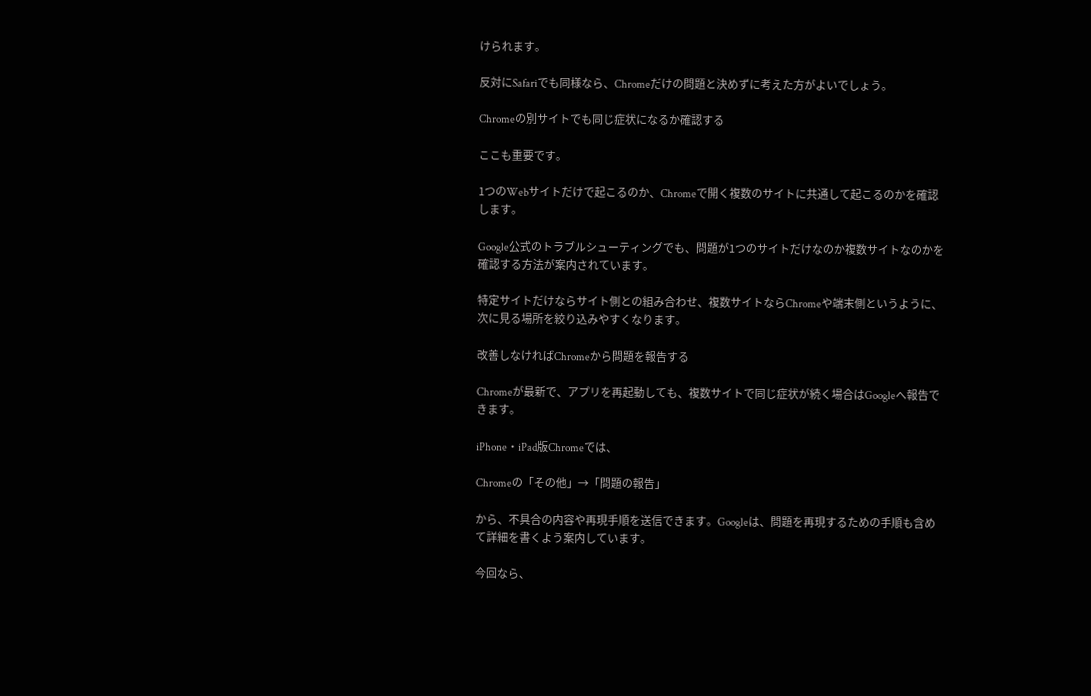けられます。

反対にSafariでも同様なら、Chromeだけの問題と決めずに考えた方がよいでしょう。

Chromeの別サイトでも同じ症状になるか確認する

ここも重要です。

1つのWebサイトだけで起こるのか、Chromeで開く複数のサイトに共通して起こるのかを確認します。

Google公式のトラブルシューティングでも、問題が1つのサイトだけなのか複数サイトなのかを確認する方法が案内されています。

特定サイトだけならサイト側との組み合わせ、複数サイトならChromeや端末側というように、次に見る場所を絞り込みやすくなります。

改善しなければChromeから問題を報告する

Chromeが最新で、アプリを再起動しても、複数サイトで同じ症状が続く場合はGoogleへ報告できます。

iPhone・iPad版Chromeでは、

Chromeの「その他」→「問題の報告」

から、不具合の内容や再現手順を送信できます。Googleは、問題を再現するための手順も含めて詳細を書くよう案内しています。

今回なら、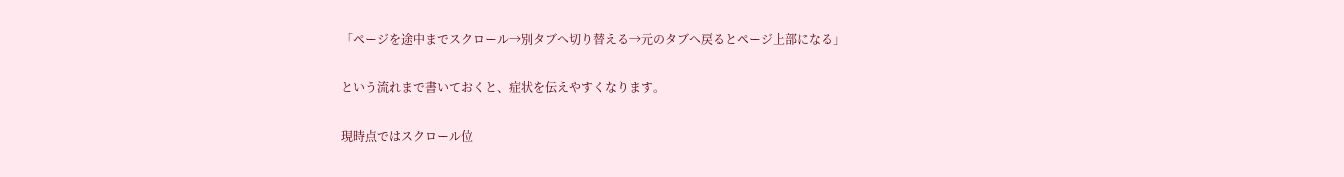「ページを途中までスクロール→別タブへ切り替える→元のタブへ戻るとページ上部になる」

という流れまで書いておくと、症状を伝えやすくなります。

現時点ではスクロール位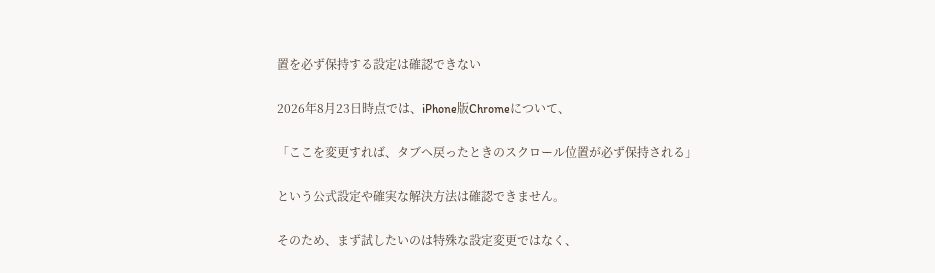置を必ず保持する設定は確認できない

2026年8月23日時点では、iPhone版Chromeについて、

「ここを変更すれば、タブへ戻ったときのスクロール位置が必ず保持される」

という公式設定や確実な解決方法は確認できません。

そのため、まず試したいのは特殊な設定変更ではなく、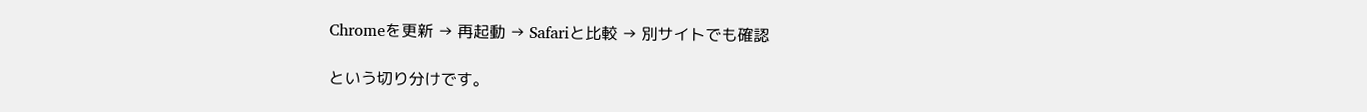Chromeを更新 → 再起動 → Safariと比較 → 別サイトでも確認

という切り分けです。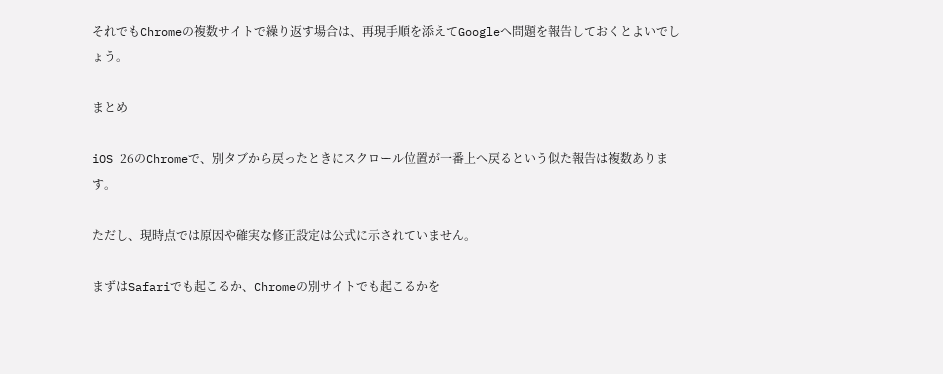それでもChromeの複数サイトで繰り返す場合は、再現手順を添えてGoogleへ問題を報告しておくとよいでしょう。

まとめ

iOS 26のChromeで、別タブから戻ったときにスクロール位置が一番上へ戻るという似た報告は複数あります。

ただし、現時点では原因や確実な修正設定は公式に示されていません。

まずはSafariでも起こるか、Chromeの別サイトでも起こるかを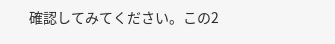確認してみてください。この2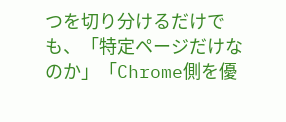つを切り分けるだけでも、「特定ページだけなのか」「Chrome側を優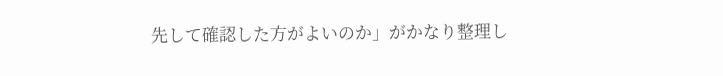先して確認した方がよいのか」がかなり整理し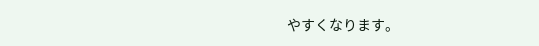やすくなります。